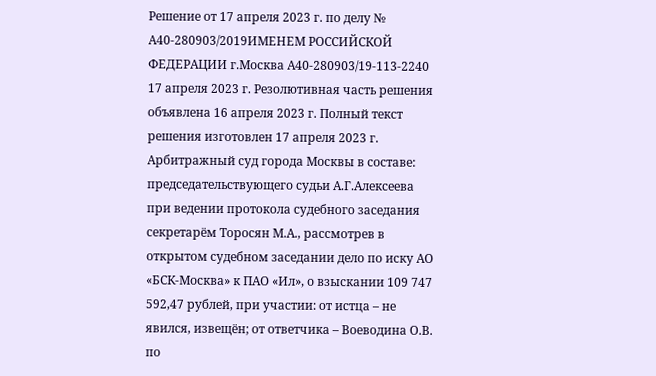Решение от 17 апреля 2023 г. по делу № А40-280903/2019ИМЕНЕМ РОССИЙСКОЙ ФЕДЕРАЦИИ г.Москва А40-280903/19-113-2240 17 апреля 2023 г. Резолютивная часть решения объявлена 16 апреля 2023 г. Полный текст решения изготовлен 17 апреля 2023 г. Арбитражный суд города Москвы в составе: председательствующего судьи А.Г.Алексеева при ведении протокола судебного заседания секретарём Торосян М.А., рассмотрев в открытом судебном заседании дело по иску АО «БСК-Москва» к ПАО «Ил», о взыскании 109 747 592,47 рублей, при участии: от истца – не явился, извещён; от ответчика – Воеводина О.В. по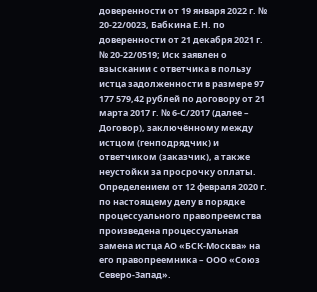доверенности от 19 января 2022 г. № 20-22/0023, Бабкина Е.Н. по доверенности от 21 декабря 2021 г. № 20-22/0519; Иск заявлен о взыскании с ответчика в пользу истца задолженности в размере 97 177 579,42 рублей по договору от 21 марта 2017 г. № 6-С/2017 (далее – Договор), заключённому между истцом (генподрядчик) и ответчиком (заказчик), а также неустойки за просрочку оплаты. Определением от 12 февраля 2020 г. по настоящему делу в порядке процессуального правопреемства произведена процессуальная замена истца АО «БСК-Москва» на его правопреемника – ООО «Союз Северо-Запад».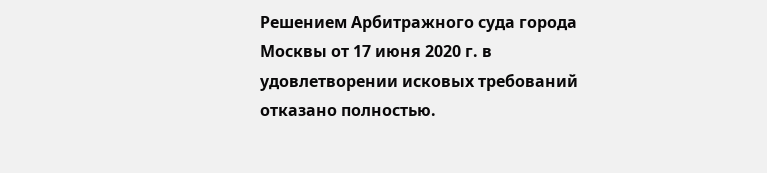Решением Арбитражного суда города Москвы от 17 июня 2020 г. в удовлетворении исковых требований отказано полностью.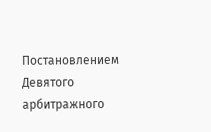Постановлением Девятого арбитражного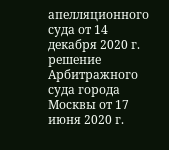апелляционного суда от 14 декабря 2020 г. решение Арбитражного суда города Москвы от 17 июня 2020 г.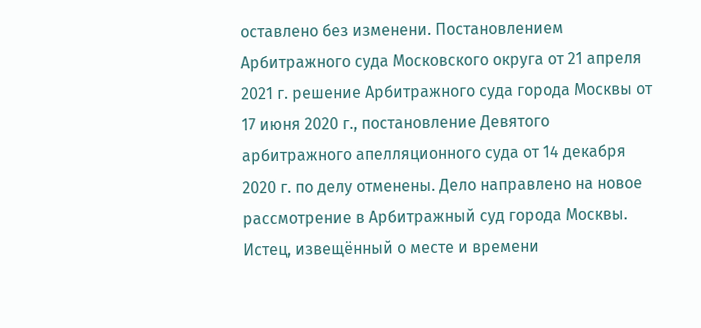оставлено без изменени. Постановлением Арбитражного суда Московского округа от 21 апреля 2021 г. решение Арбитражного суда города Москвы от 17 июня 2020 г., постановление Девятого арбитражного апелляционного суда от 14 декабря 2020 г. по делу отменены. Дело направлено на новое рассмотрение в Арбитражный суд города Москвы. Истец, извещённый о месте и времени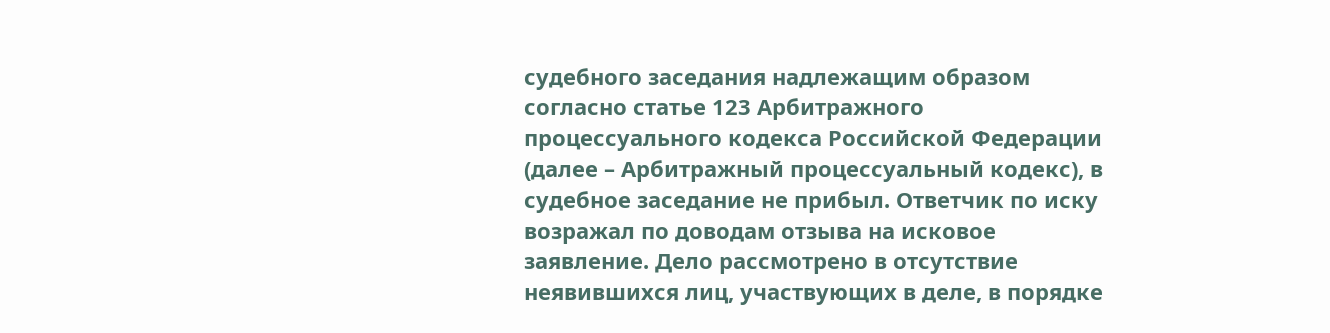судебного заседания надлежащим образом согласно статье 123 Арбитражного процессуального кодекса Российской Федерации (далее – Арбитражный процессуальный кодекс), в судебное заседание не прибыл. Ответчик по иску возражал по доводам отзыва на исковое заявление. Дело рассмотрено в отсутствие неявившихся лиц, участвующих в деле, в порядке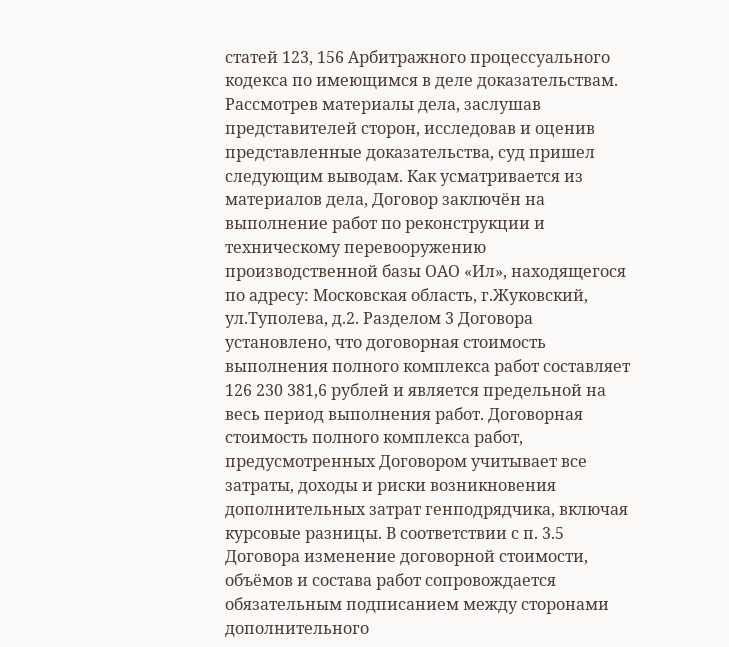статей 123, 156 Арбитражного процессуального кодекса по имеющимся в деле доказательствам. Рассмотрев материалы дела, заслушав представителей сторон, исследовав и оценив представленные доказательства, суд пришел следующим выводам. Как усматривается из материалов дела, Договор заключён на выполнение работ по реконструкции и техническому перевооружению производственной базы ОАО «Ил», находящегося по адресу: Московская область, г.Жуковский, ул.Туполева, д.2. Разделом 3 Договора установлено, что договорная стоимость выполнения полного комплекса работ составляет 126 230 381,6 рублей и является предельной на весь период выполнения работ. Договорная стоимость полного комплекса работ, предусмотренных Договором учитывает все затраты, доходы и риски возникновения дополнительных затрат генподрядчика, включая курсовые разницы. В соответствии с п. 3.5 Договора изменение договорной стоимости, объёмов и состава работ сопровождается обязательным подписанием между сторонами дополнительного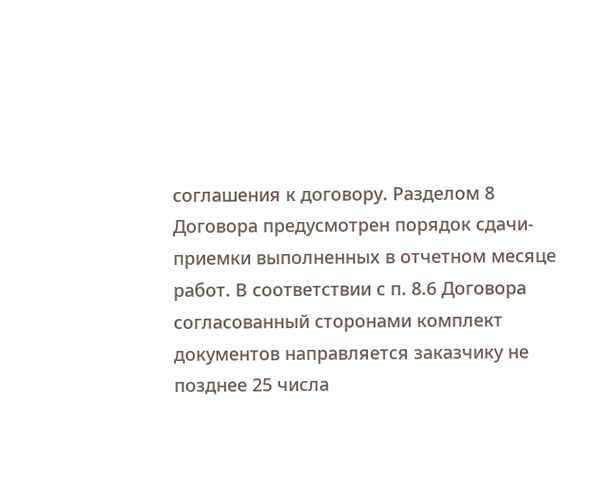соглашения к договору. Разделом 8 Договора предусмотрен порядок сдачи-приемки выполненных в отчетном месяце работ. В соответствии с п. 8.6 Договора согласованный сторонами комплект документов направляется заказчику не позднее 25 числа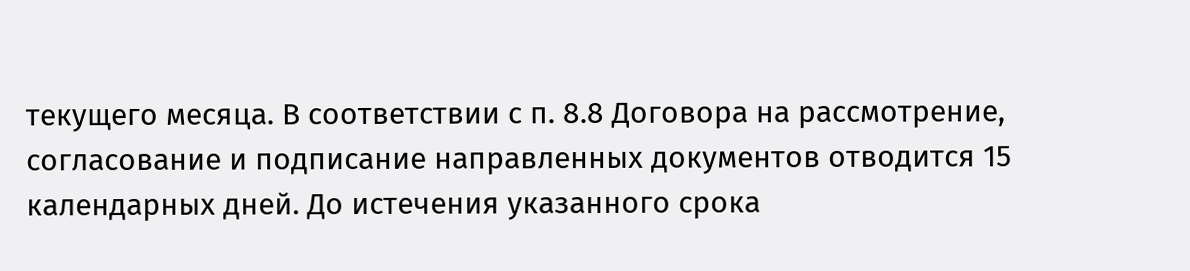текущего месяца. В соответствии с п. 8.8 Договора на рассмотрение, согласование и подписание направленных документов отводится 15 календарных дней. До истечения указанного срока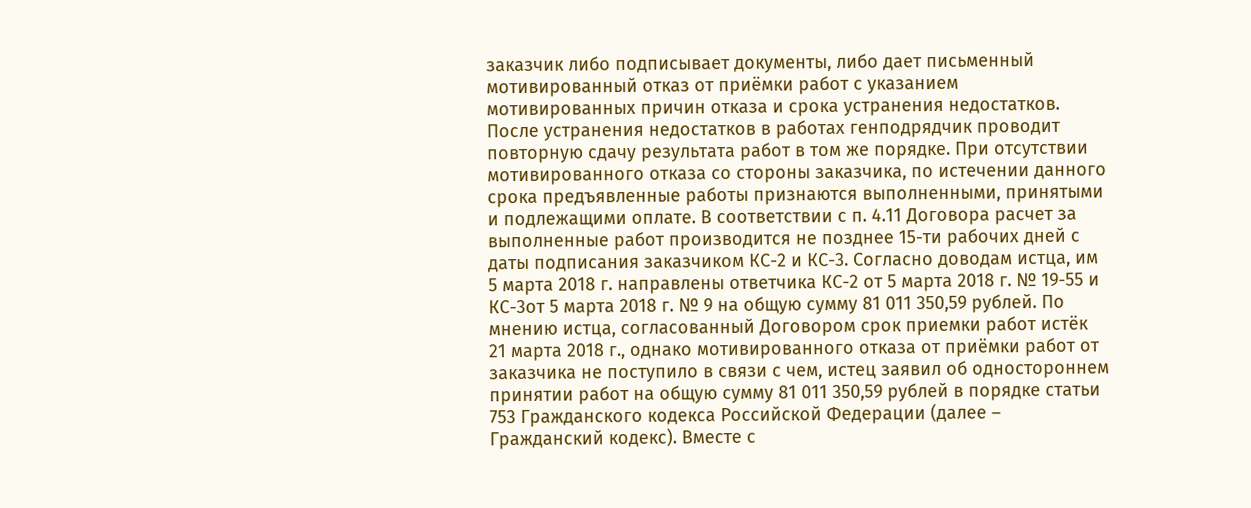заказчик либо подписывает документы, либо дает письменный мотивированный отказ от приёмки работ с указанием мотивированных причин отказа и срока устранения недостатков. После устранения недостатков в работах генподрядчик проводит повторную сдачу результата работ в том же порядке. При отсутствии мотивированного отказа со стороны заказчика, по истечении данного срока предъявленные работы признаются выполненными, принятыми и подлежащими оплате. В соответствии с п. 4.11 Договора расчет за выполненные работ производится не позднее 15-ти рабочих дней с даты подписания заказчиком КС-2 и КС-3. Согласно доводам истца, им 5 марта 2018 г. направлены ответчика КС-2 от 5 марта 2018 г. № 19-55 и КС-3от 5 марта 2018 г. № 9 на общую сумму 81 011 350,59 рублей. По мнению истца, согласованный Договором срок приемки работ истёк 21 марта 2018 г., однако мотивированного отказа от приёмки работ от заказчика не поступило в связи с чем, истец заявил об одностороннем принятии работ на общую сумму 81 011 350,59 рублей в порядке статьи 753 Гражданского кодекса Российской Федерации (далее – Гражданский кодекс). Вместе с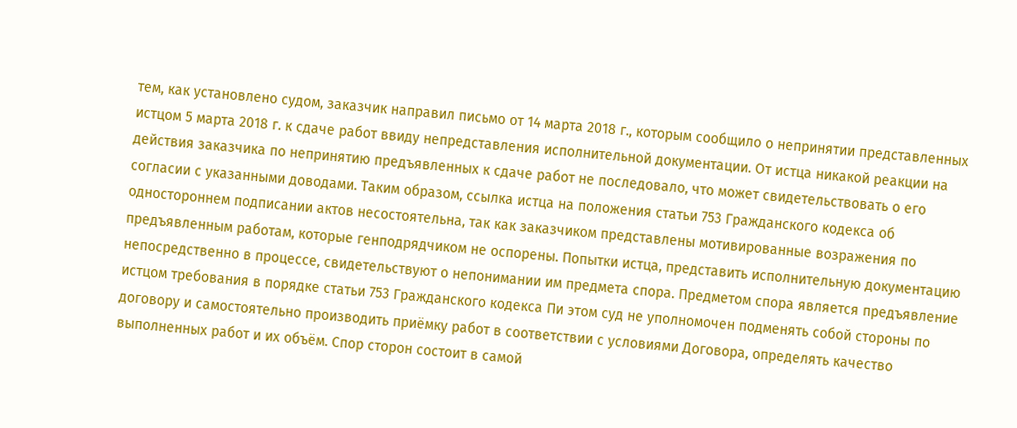тем, как установлено судом, заказчик направил письмо от 14 марта 2018 г., которым сообщило о непринятии представленных истцом 5 марта 2018 г. к сдаче работ ввиду непредставления исполнительной документации. От истца никакой реакции на действия заказчика по непринятию предъявленных к сдаче работ не последовало, что может свидетельствовать о его согласии с указанными доводами. Таким образом, ссылка истца на положения статьи 753 Гражданского кодекса об одностороннем подписании актов несостоятельна, так как заказчиком представлены мотивированные возражения по предъявленным работам, которые генподрядчиком не оспорены. Попытки истца, представить исполнительную документацию непосредственно в процессе, свидетельствуют о непонимании им предмета спора. Предметом спора является предъявление истцом требования в порядке статьи 753 Гражданского кодекса Пи этом суд не уполномочен подменять собой стороны по договору и самостоятельно производить приёмку работ в соответствии с условиями Договора, определять качество выполненных работ и их объём. Спор сторон состоит в самой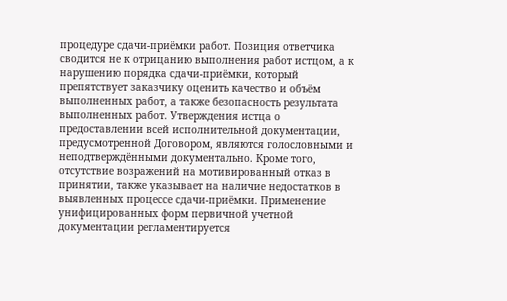процедуре сдачи-приёмки работ. Позиция ответчика сводится не к отрицанию выполнения работ истцом, а к нарушению порядка сдачи-приёмки, который препятствует заказчику оценить качество и объём выполненных работ, а также безопасность результата выполненных работ. Утверждения истца о предоставлении всей исполнительной документации, предусмотренной Договором, являются голословными и неподтверждёнными документально. Кроме того, отсутствие возражений на мотивированный отказ в принятии, также указывает на наличие недостатков в выявленных процессе сдачи-приёмки. Применение унифицированных форм первичной учетной документации регламентируется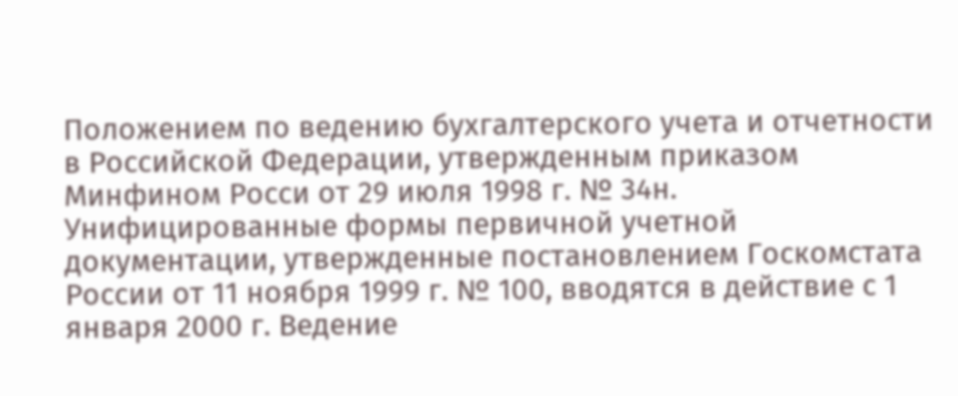Положением по ведению бухгалтерского учета и отчетности в Российской Федерации, утвержденным приказом Минфином Росси от 29 июля 1998 г. № 34н. Унифицированные формы первичной учетной документации, утвержденные постановлением Госкомстата России от 11 ноября 1999 г. № 100, вводятся в действие с 1 января 2000 г. Ведение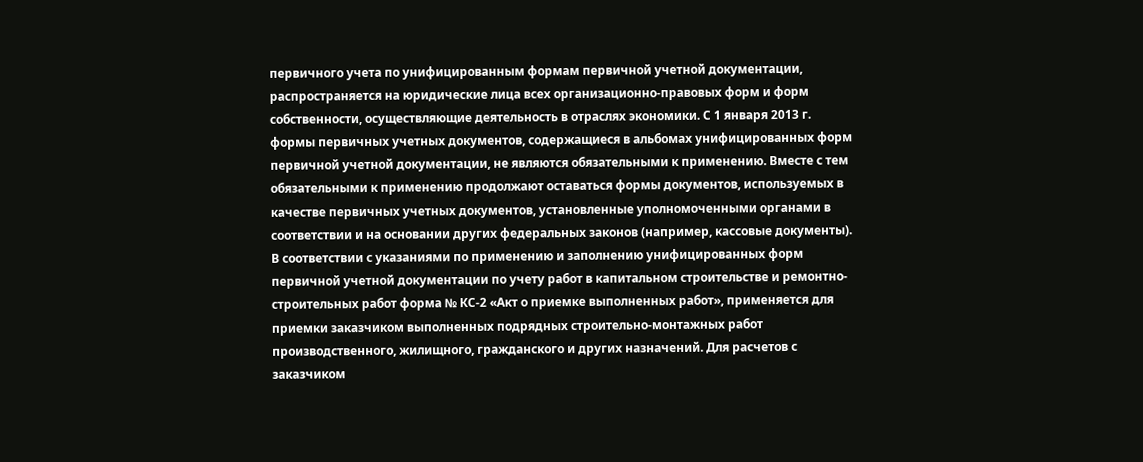первичного учета по унифицированным формам первичной учетной документации, распространяется на юридические лица всех организационно-правовых форм и форм собственности, осуществляющие деятельность в отраслях экономики. С 1 января 2013 г. формы первичных учетных документов, содержащиеся в альбомах унифицированных форм первичной учетной документации, не являются обязательными к применению. Вместе с тем обязательными к применению продолжают оставаться формы документов, используемых в качестве первичных учетных документов, установленные уполномоченными органами в соответствии и на основании других федеральных законов (например, кассовые документы). В соответствии с указаниями по применению и заполнению унифицированных форм первичной учетной документации по учету работ в капитальном строительстве и ремонтно-строительных работ форма № КС-2 «Акт о приемке выполненных работ», применяется для приемки заказчиком выполненных подрядных строительно-монтажных работ производственного, жилищного, гражданского и других назначений. Для расчетов с заказчиком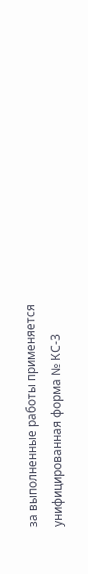за выполненные работы применяется унифицированная форма № КС-3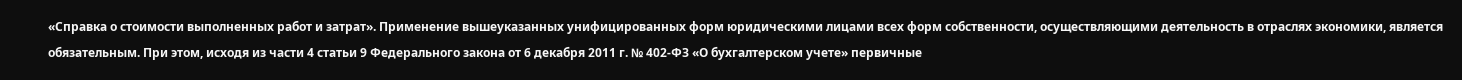«Справка о стоимости выполненных работ и затрат». Применение вышеуказанных унифицированных форм юридическими лицами всех форм собственности, осуществляющими деятельность в отраслях экономики, является обязательным. При этом, исходя из части 4 статьи 9 Федерального закона от 6 декабря 2011 г. № 402-ФЗ «О бухгалтерском учете» первичные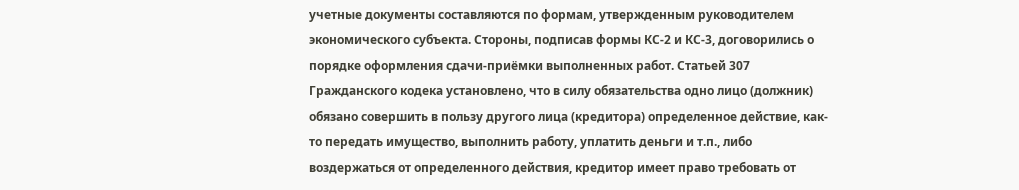учетные документы составляются по формам, утвержденным руководителем экономического субъекта. Стороны, подписав формы КС-2 и КС-3, договорились о порядке оформления сдачи-приёмки выполненных работ. Статьей 307 Гражданского кодека установлено, что в силу обязательства одно лицо (должник) обязано совершить в пользу другого лица (кредитора) определенное действие, как-то передать имущество, выполнить работу, уплатить деньги и т.п., либо воздержаться от определенного действия, кредитор имеет право требовать от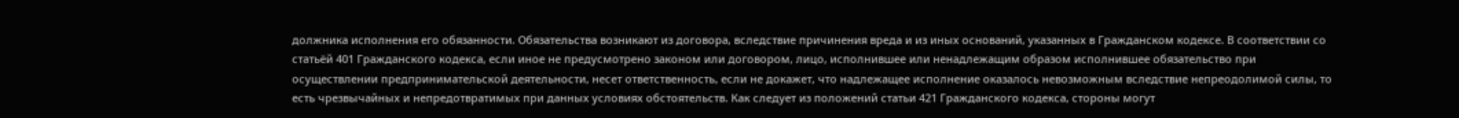должника исполнения его обязанности. Обязательства возникают из договора, вследствие причинения вреда и из иных оснований, указанных в Гражданском кодексе. В соответствии со статьёй 401 Гражданского кодекса, если иное не предусмотрено законом или договором, лицо, исполнившее или ненадлежащим образом исполнившее обязательство при осуществлении предпринимательской деятельности, несет ответственность, если не докажет, что надлежащее исполнение оказалось невозможным вследствие непреодолимой силы, то есть чрезвычайных и непредотвратимых при данных условиях обстоятельств. Как следует из положений статьи 421 Гражданского кодекса, стороны могут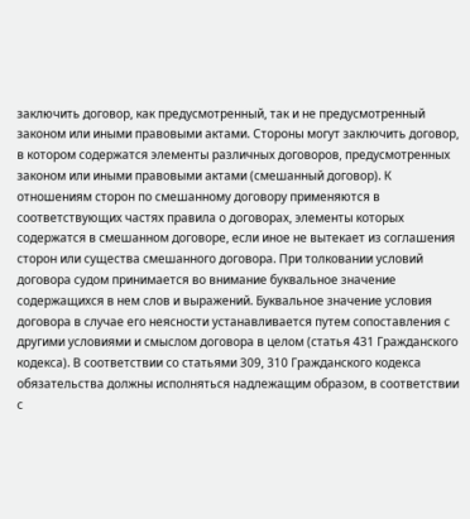заключить договор, как предусмотренный, так и не предусмотренный законом или иными правовыми актами. Стороны могут заключить договор, в котором содержатся элементы различных договоров, предусмотренных законом или иными правовыми актами (смешанный договор). К отношениям сторон по смешанному договору применяются в соответствующих частях правила о договорах, элементы которых содержатся в смешанном договоре, если иное не вытекает из соглашения сторон или существа смешанного договора. При толковании условий договора судом принимается во внимание буквальное значение содержащихся в нем слов и выражений. Буквальное значение условия договора в случае его неясности устанавливается путем сопоставления с другими условиями и смыслом договора в целом (статья 431 Гражданского кодекса). В соответствии со статьями 309, 310 Гражданского кодекса обязательства должны исполняться надлежащим образом, в соответствии с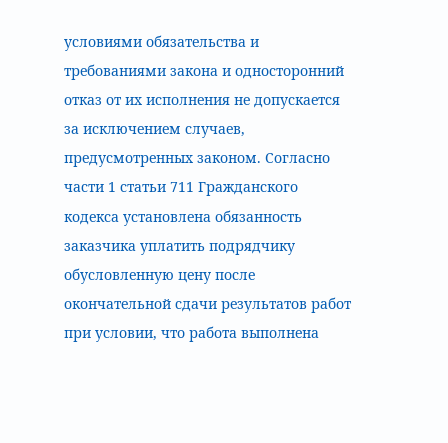условиями обязательства и требованиями закона и односторонний отказ от их исполнения не допускается за исключением случаев, предусмотренных законом. Согласно части 1 статьи 711 Гражданского кодекса установлена обязанность заказчика уплатить подрядчику обусловленную цену после окончательной сдачи результатов работ при условии, что работа выполнена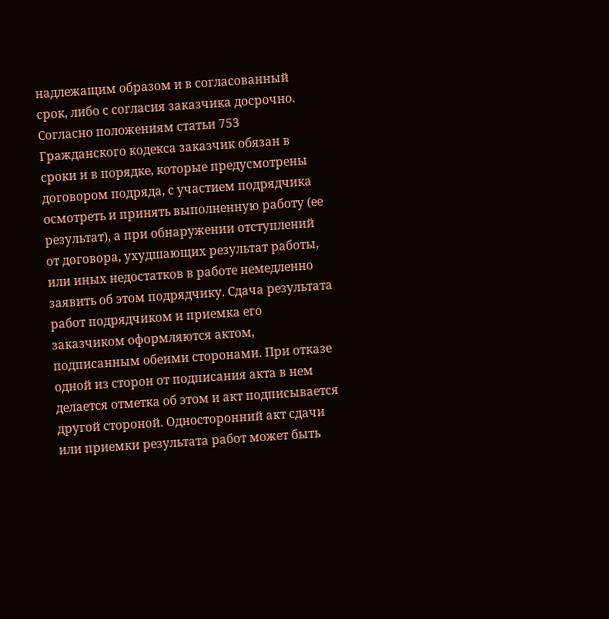надлежащим образом и в согласованный срок, либо с согласия заказчика досрочно. Согласно положениям статьи 753 Гражданского кодекса заказчик обязан в сроки и в порядке, которые предусмотрены договором подряда, с участием подрядчика осмотреть и принять выполненную работу (ее результат), а при обнаружении отступлений от договора, ухудшающих результат работы, или иных недостатков в работе немедленно заявить об этом подрядчику. Сдача результата работ подрядчиком и приемка его заказчиком оформляются актом, подписанным обеими сторонами. При отказе одной из сторон от подписания акта в нем делается отметка об этом и акт подписывается другой стороной. Односторонний акт сдачи или приемки результата работ может быть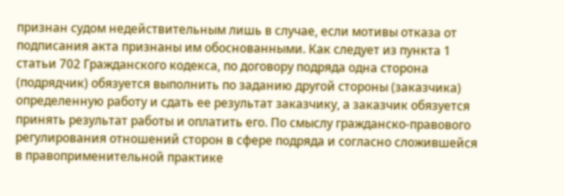признан судом недействительным лишь в случае, если мотивы отказа от подписания акта признаны им обоснованными. Как следует из пункта 1 статьи 702 Гражданского кодекса, по договору подряда одна сторона (подрядчик) обязуется выполнить по заданию другой стороны (заказчика) определенную работу и сдать ее результат заказчику, а заказчик обязуется принять результат работы и оплатить его. По смыслу гражданско-правового регулирования отношений сторон в сфере подряда и согласно сложившейся в правоприменительной практике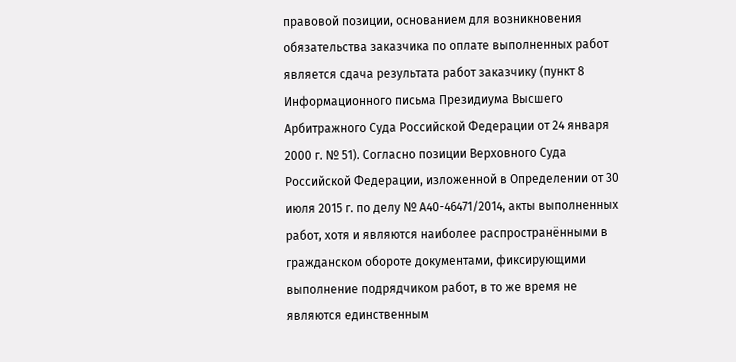правовой позиции, основанием для возникновения обязательства заказчика по оплате выполненных работ является сдача результата работ заказчику (пункт 8 Информационного письма Президиума Высшего Арбитражного Суда Российской Федерации от 24 января 2000 г. № 51). Согласно позиции Верховного Суда Российской Федерации, изложенной в Определении от 30 июля 2015 г. по делу № А40-46471/2014, акты выполненных работ, хотя и являются наиболее распространёнными в гражданском обороте документами, фиксирующими выполнение подрядчиком работ, в то же время не являются единственным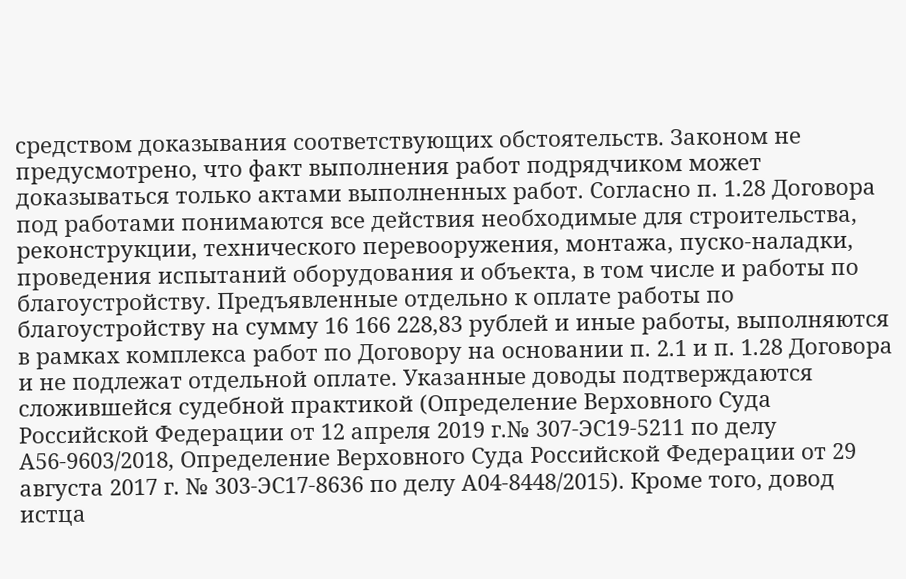средством доказывания соответствующих обстоятельств. Законом не предусмотрено, что факт выполнения работ подрядчиком может доказываться только актами выполненных работ. Согласно п. 1.28 Договора под работами понимаются все действия необходимые для строительства, реконструкции, технического перевооружения, монтажа, пуско-наладки, проведения испытаний оборудования и объекта, в том числе и работы по благоустройству. Предъявленные отдельно к оплате работы по благоустройству на сумму 16 166 228,83 рублей и иные работы, выполняются в рамках комплекса работ по Договору на основании п. 2.1 и п. 1.28 Договора и не подлежат отдельной оплате. Указанные доводы подтверждаются сложившейся судебной практикой (Определение Верховного Суда Российской Федерации от 12 апреля 2019 г.№ 307-ЭС19-5211 по делу А56-9603/2018, Определение Верховного Суда Российской Федерации от 29 августа 2017 г. № 303-ЭС17-8636 по делу А04-8448/2015). Кроме того, довод истца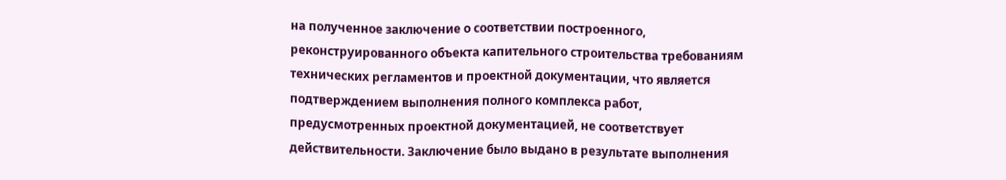на полученное заключение о соответствии построенного, реконструированного объекта капительного строительства требованиям технических регламентов и проектной документации, что является подтверждением выполнения полного комплекса работ, предусмотренных проектной документацией, не соответствует действительности. Заключение было выдано в результате выполнения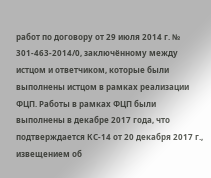работ по договору от 29 июля 2014 г. № 301-463-2014/0, заключённому между истцом и ответчиком, которые были выполнены истцом в рамках реализации ФЦП. Работы в рамках ФЦП были выполнены в декабре 2017 года, что подтверждается КС-14 от 20 декабря 2017 г., извещением об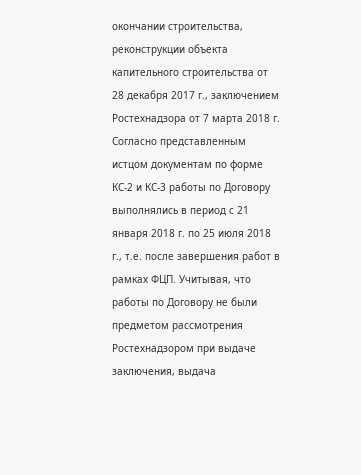окончании строительства, реконструкции объекта капительного строительства от 28 декабря 2017 г., заключением Ростехнадзора от 7 марта 2018 г. Согласно представленным истцом документам по форме КС-2 и КС-3 работы по Договору выполнялись в период с 21 января 2018 г. по 25 июля 2018 г., т.е. после завершения работ в рамках ФЦП. Учитывая, что работы по Договору не были предметом рассмотрения Ростехнадзором при выдаче заключения, выдача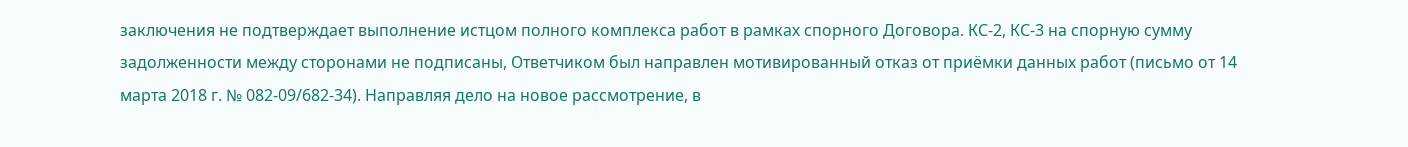заключения не подтверждает выполнение истцом полного комплекса работ в рамках спорного Договора. КС-2, КС-3 на спорную сумму задолженности между сторонами не подписаны, Ответчиком был направлен мотивированный отказ от приёмки данных работ (письмо от 14 марта 2018 г. № 082-09/682-34). Направляя дело на новое рассмотрение, в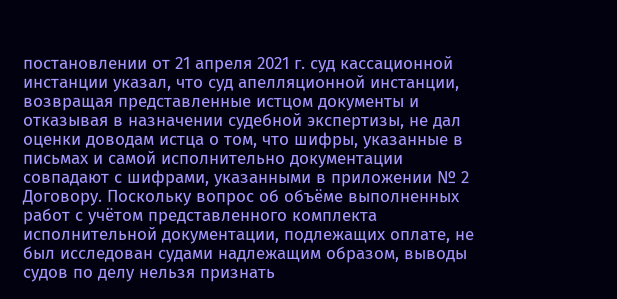постановлении от 21 апреля 2021 г. суд кассационной инстанции указал, что суд апелляционной инстанции, возвращая представленные истцом документы и отказывая в назначении судебной экспертизы, не дал оценки доводам истца о том, что шифры, указанные в письмах и самой исполнительно документации совпадают с шифрами, указанными в приложении № 2 Договору. Поскольку вопрос об объёме выполненных работ с учётом представленного комплекта исполнительной документации, подлежащих оплате, не был исследован судами надлежащим образом, выводы судов по делу нельзя признать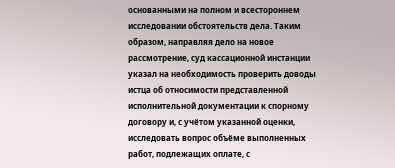основанными на полном и всестороннем исследовании обстоятельств дела. Таким образом, направляя дело на новое рассмотрение, суд кассационной инстанции указал на необходимость проверить доводы истца об относимости представленной исполнительной документации к спорному договору и, с учётом указанной оценки, исследовать вопрос объёме выполненных работ, подлежащих оплате, с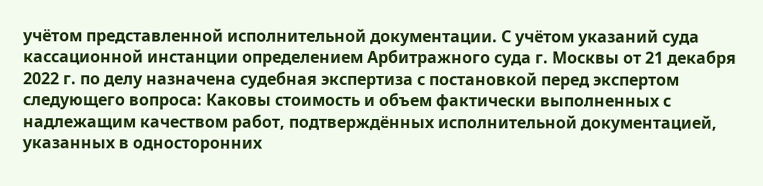учётом представленной исполнительной документации. С учётом указаний суда кассационной инстанции определением Арбитражного суда г. Москвы от 21 декабря 2022 г. по делу назначена судебная экспертиза с постановкой перед экспертом следующего вопроса: Каковы стоимость и объем фактически выполненных с надлежащим качеством работ, подтверждённых исполнительной документацией, указанных в односторонних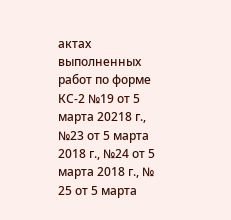актах выполненных работ по форме КС-2 №19 от 5 марта 20218 г., №23 от 5 марта 2018 г., №24 от 5 марта 2018 г., № 25 от 5 марта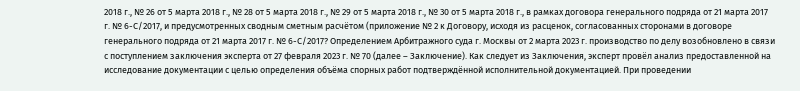2018 г., № 26 от 5 марта 2018 г., № 28 от 5 марта 2018 г., № 29 от 5 марта 2018 г., № 30 от 5 марта 2018 г., в рамках договора генерального подряда от 21 марта 2017 г. № 6-С/2017, и предусмотренных сводным сметным расчётом (приложение № 2 к Договору, исходя из расценок, согласованных сторонами в договоре генерального подряда от 21 марта 2017 г. № 6-С/2017? Определением Арбитражного суда г. Москвы от 2 марта 2023 г. производство по делу возобновлено в связи с поступлением заключения эксперта от 27 февраля 2023 г. № 70 (далее – Заключение). Как следует из Заключения, эксперт провёл анализ предоставленной на исследование документации с целью определения объёма спорных работ подтверждённой исполнительной документацией. При проведении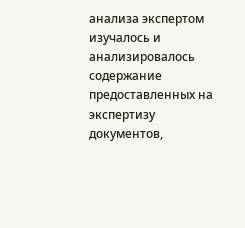анализа экспертом изучалось и анализировалось содержание предоставленных на экспертизу документов,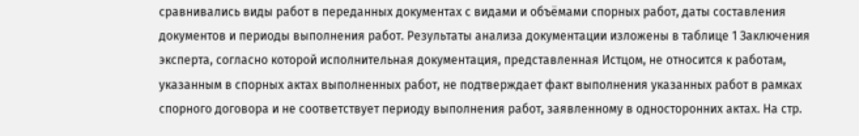сравнивались виды работ в переданных документах с видами и объёмами спорных работ, даты составления документов и периоды выполнения работ. Результаты анализа документации изложены в таблице 1 Заключения эксперта, согласно которой исполнительная документация, представленная Истцом, не относится к работам, указанным в спорных актах выполненных работ, не подтверждает факт выполнения указанных работ в рамках спорного договора и не соответствует периоду выполнения работ, заявленному в односторонних актах. На стр.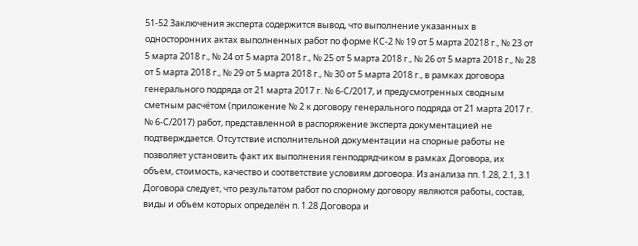51-52 Заключения эксперта содержится вывод, что выполнение указанных в односторонних актах выполненных работ по форме КС-2 № 19 от 5 марта 20218 г., № 23 от 5 марта 2018 г., № 24 от 5 марта 2018 г., № 25 от 5 марта 2018 г., № 26 от 5 марта 2018 г., № 28 от 5 марта 2018 г., № 29 от 5 марта 2018 г., № 30 от 5 марта 2018 г., в рамках договора генерального подряда от 21 марта 2017 г. № 6-С/2017, и предусмотренных сводным сметным расчётом (приложение № 2 к договору генерального подряда от 21 марта 2017 г. № 6-С/2017) работ, представленной в распоряжение эксперта документацией не подтверждается. Отсутствие исполнительной документации на спорные работы не позволяет установить факт их выполнения генподрядчиком в рамках Договора, их объем, стоимость, качество и соответствие условиям договора. Из анализа пп. 1.28, 2.1, 3.1 Договора следует, что результатом работ по спорному договору являются работы, состав, виды и объем которых определён п. 1.28 Договора и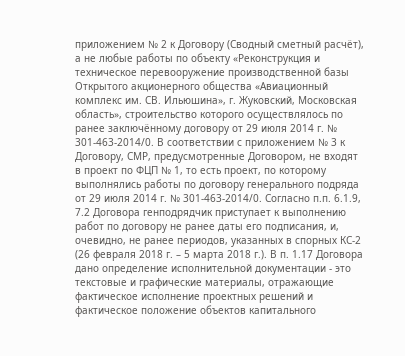приложением № 2 к Договору (Сводный сметный расчёт), а не любые работы по объекту «Реконструкция и техническое перевооружение производственной базы Открытого акционерного общества «Авиационный комплекс им. СВ. Ильюшина», г. Жуковский, Московская область», строительство которого осуществлялось по ранее заключённому договору от 29 июля 2014 г. № 301-463-2014/0. В соответствии с приложением № 3 к Договору, СМР, предусмотренные Договором, не входят в проект по ФЦП № 1, то есть проект, по которому выполнялись работы по договору генерального подряда от 29 июля 2014 г. № 301-463-2014/0. Согласно п.п. 6.1.9, 7.2 Договора генподрядчик приступает к выполнению работ по договору не ранее даты его подписания, и, очевидно, не ранее периодов, указанных в спорных КС-2 (26 февраля 2018 г. – 5 марта 2018 г.). В п. 1.17 Договора дано определение исполнительной документации - это текстовые и графические материалы, отражающие фактическое исполнение проектных решений и фактическое положение объектов капитального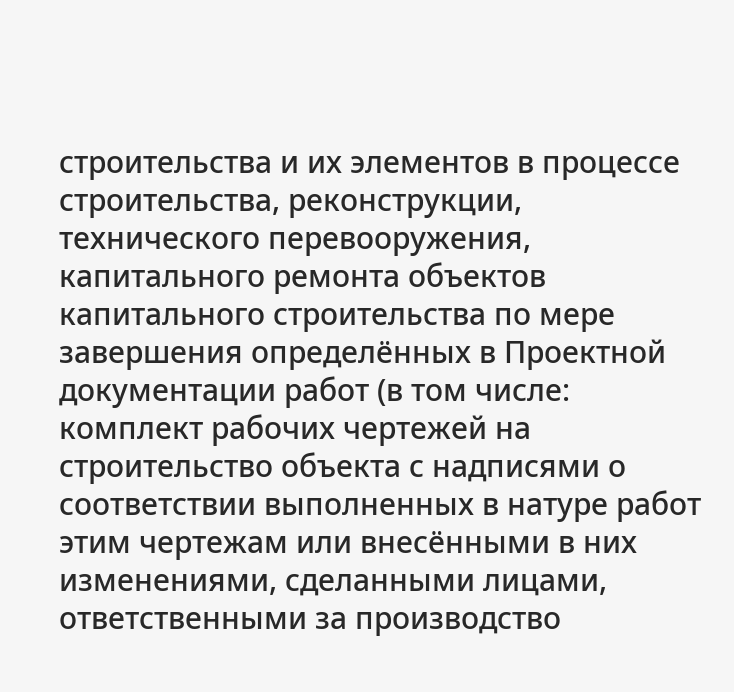строительства и их элементов в процессе строительства, реконструкции, технического перевооружения, капитального ремонта объектов капитального строительства по мере завершения определённых в Проектной документации работ (в том числе: комплект рабочих чертежей на строительство объекта с надписями о соответствии выполненных в натуре работ этим чертежам или внесёнными в них изменениями, сделанными лицами, ответственными за производство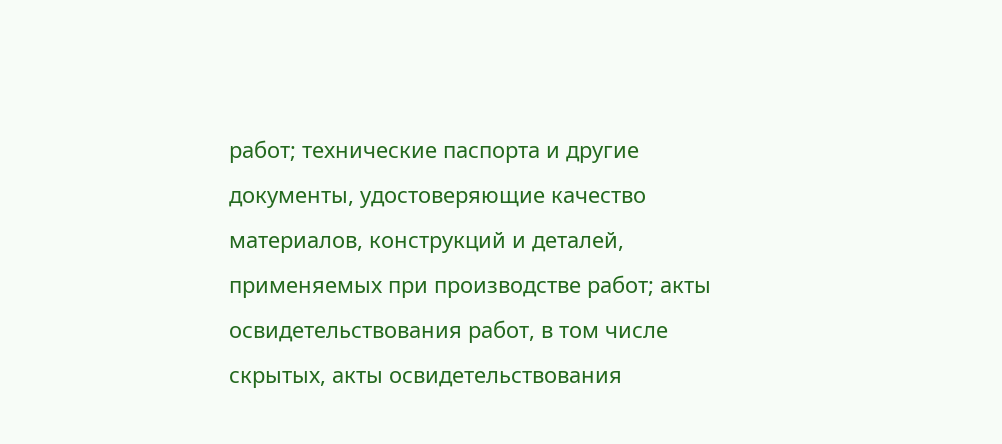работ; технические паспорта и другие документы, удостоверяющие качество материалов, конструкций и деталей, применяемых при производстве работ; акты освидетельствования работ, в том числе скрытых, акты освидетельствования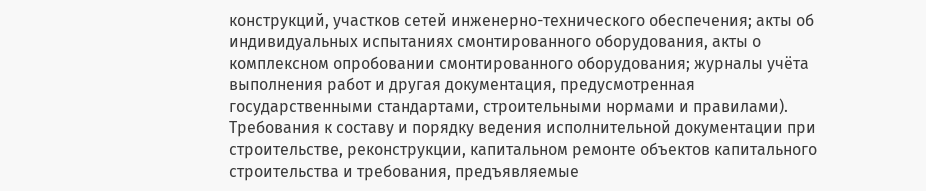конструкций, участков сетей инженерно-технического обеспечения; акты об индивидуальных испытаниях смонтированного оборудования, акты о комплексном опробовании смонтированного оборудования; журналы учёта выполнения работ и другая документация, предусмотренная государственными стандартами, строительными нормами и правилами). Требования к составу и порядку ведения исполнительной документации при строительстве, реконструкции, капитальном ремонте объектов капитального строительства и требования, предъявляемые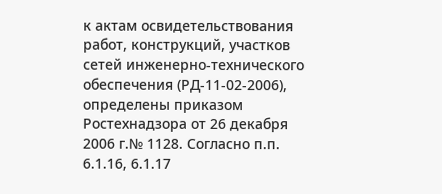к актам освидетельствования работ, конструкций, участков сетей инженерно-технического обеспечения (РД-11-02-2006), определены приказом Ростехнадзора от 26 декабря 2006 г.№ 1128. Согласно п.п. 6.1.16, 6.1.17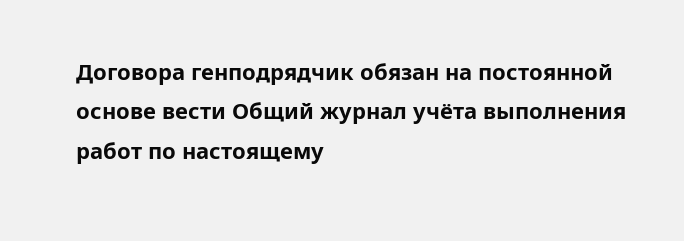Договора генподрядчик обязан на постоянной основе вести Общий журнал учёта выполнения работ по настоящему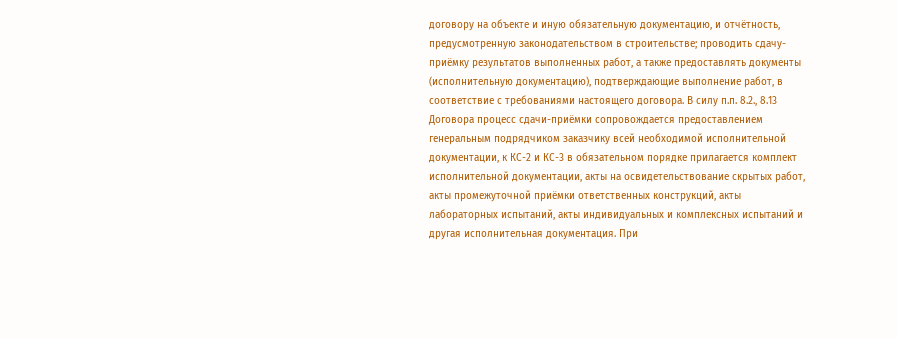договору на объекте и иную обязательную документацию, и отчётность, предусмотренную законодательством в строительстве; проводить сдачу-приёмку результатов выполненных работ, а также предоставлять документы (исполнительную документацию), подтверждающие выполнение работ, в соответствие с требованиями настоящего договора. В силу п.п. 8.2., 8.13 Договора процесс сдачи-приёмки сопровождается предоставлением генеральным подрядчиком заказчику всей необходимой исполнительной документации, к КС-2 и КС-3 в обязательном порядке прилагается комплект исполнительной документации, акты на освидетельствование скрытых работ, акты промежуточной приёмки ответственных конструкций, акты лабораторных испытаний, акты индивидуальных и комплексных испытаний и другая исполнительная документация. При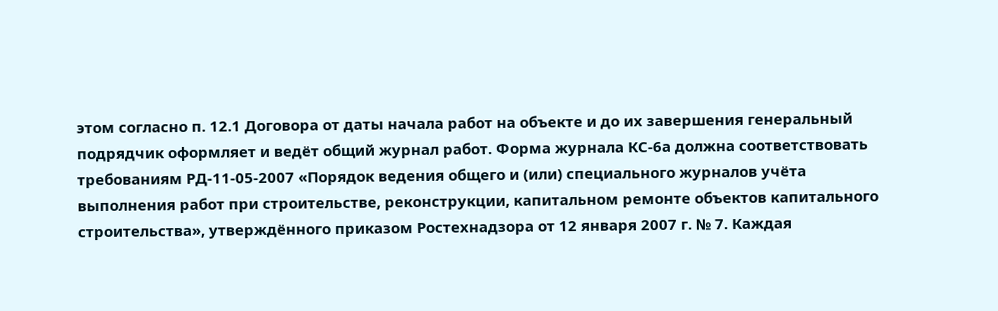этом согласно п. 12.1 Договора от даты начала работ на объекте и до их завершения генеральный подрядчик оформляет и ведёт общий журнал работ. Форма журнала КС-6а должна соответствовать требованиям РД-11-05-2007 «Порядок ведения общего и (или) специального журналов учёта выполнения работ при строительстве, реконструкции, капитальном ремонте объектов капитального строительства», утверждённого приказом Ростехнадзора от 12 января 2007 г. № 7. Каждая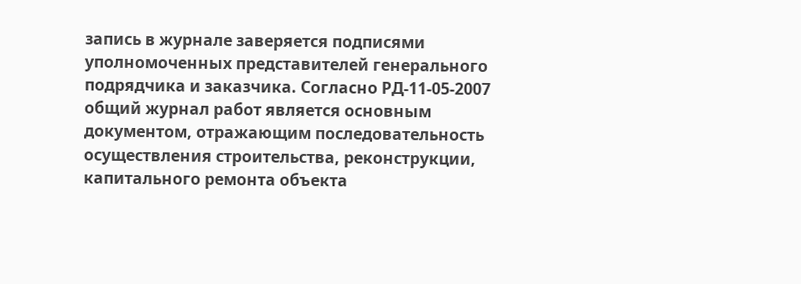запись в журнале заверяется подписями уполномоченных представителей генерального подрядчика и заказчика. Согласно РД-11-05-2007 общий журнал работ является основным документом, отражающим последовательность осуществления строительства, реконструкции, капитального ремонта объекта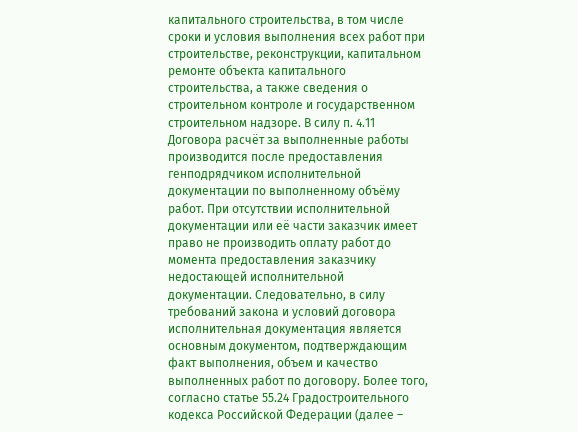капитального строительства, в том числе сроки и условия выполнения всех работ при строительстве, реконструкции, капитальном ремонте объекта капитального строительства, а также сведения о строительном контроле и государственном строительном надзоре. В силу п. 4.11 Договора расчёт за выполненные работы производится после предоставления генподрядчиком исполнительной документации по выполненному объёму работ. При отсутствии исполнительной документации или её части заказчик имеет право не производить оплату работ до момента предоставления заказчику недостающей исполнительной документации. Следовательно, в силу требований закона и условий договора исполнительная документация является основным документом, подтверждающим факт выполнения, объем и качество выполненных работ по договору. Более того, согласно статье 55.24 Градостроительного кодекса Российской Федерации (далее –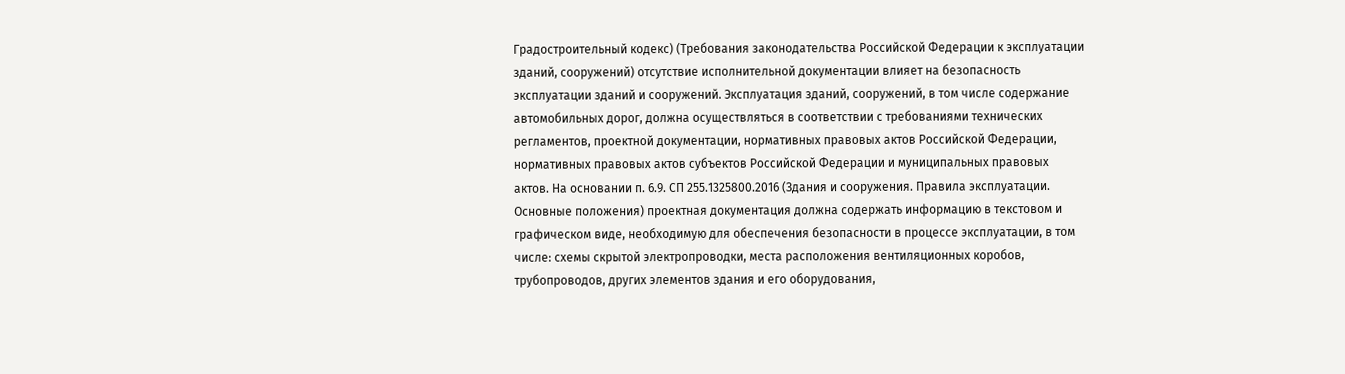Градостроительный кодекс) (Требования законодательства Российской Федерации к эксплуатации зданий, сооружений) отсутствие исполнительной документации влияет на безопасность эксплуатации зданий и сооружений. Эксплуатация зданий, сооружений, в том числе содержание автомобильных дорог, должна осуществляться в соответствии с требованиями технических регламентов, проектной документации, нормативных правовых актов Российской Федерации, нормативных правовых актов субъектов Российской Федерации и муниципальных правовых актов. На основании п. 6.9. СП 255.1325800.2016 (Здания и сооружения. Правила эксплуатации. Основные положения) проектная документация должна содержать информацию в текстовом и графическом виде, необходимую для обеспечения безопасности в процессе эксплуатации, в том числе: схемы скрытой электропроводки, места расположения вентиляционных коробов, трубопроводов, других элементов здания и его оборудования,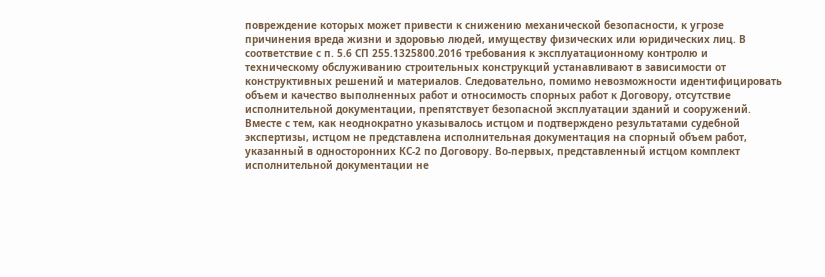повреждение которых может привести к снижению механической безопасности, к угрозе причинения вреда жизни и здоровью людей, имуществу физических или юридических лиц. В соответствие с п. 5.6 СП 255.1325800.2016 требования к эксплуатационному контролю и техническому обслуживанию строительных конструкций устанавливают в зависимости от конструктивных решений и материалов. Следовательно, помимо невозможности идентифицировать объем и качество выполненных работ и относимость спорных работ к Договору, отсутствие исполнительной документации, препятствует безопасной эксплуатации зданий и сооружений. Вместе с тем, как неоднократно указывалось истцом и подтверждено результатами судебной экспертизы, истцом не представлена исполнительная документация на спорный объем работ, указанный в односторонних КС-2 по Договору. Во-первых, представленный истцом комплект исполнительной документации не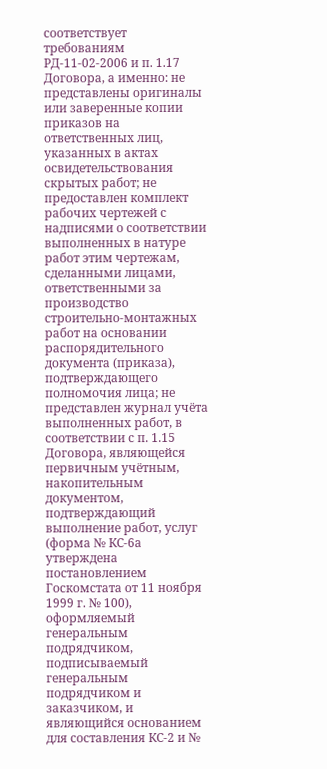соответствует требованиям РД-11-02-2006 и п. 1.17 Договора, а именно: не представлены оригиналы или заверенные копии приказов на ответственных лиц, указанных в актах освидетельствования скрытых работ; не предоставлен комплект рабочих чертежей с надписями о соответствии выполненных в натуре работ этим чертежам, сделанными лицами, ответственными за производство строительно-монтажных работ на основании распорядительного документа (приказа), подтверждающего полномочия лица; не представлен журнал учёта выполненных работ, в соответствии с п. 1.15 Договора, являющейся первичным учётным, накопительным документом, подтверждающий выполнение работ, услуг (форма № КС-6а утверждена постановлением Госкомстата от 11 ноября 1999 г. № 100), оформляемый генеральным подрядчиком, подписываемый генеральным подрядчиком и заказчиком, и являющийся основанием для составления КС-2 и №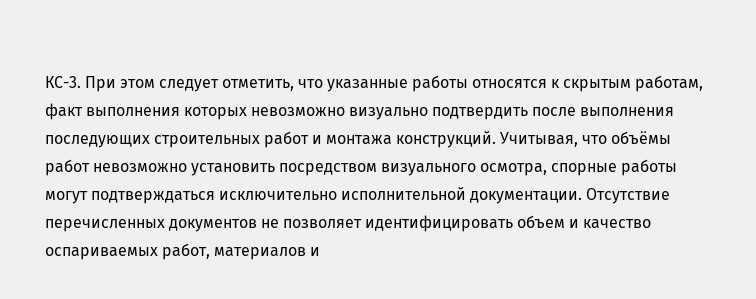КС-3. При этом следует отметить, что указанные работы относятся к скрытым работам, факт выполнения которых невозможно визуально подтвердить после выполнения последующих строительных работ и монтажа конструкций. Учитывая, что объёмы работ невозможно установить посредством визуального осмотра, спорные работы могут подтверждаться исключительно исполнительной документации. Отсутствие перечисленных документов не позволяет идентифицировать объем и качество оспариваемых работ, материалов и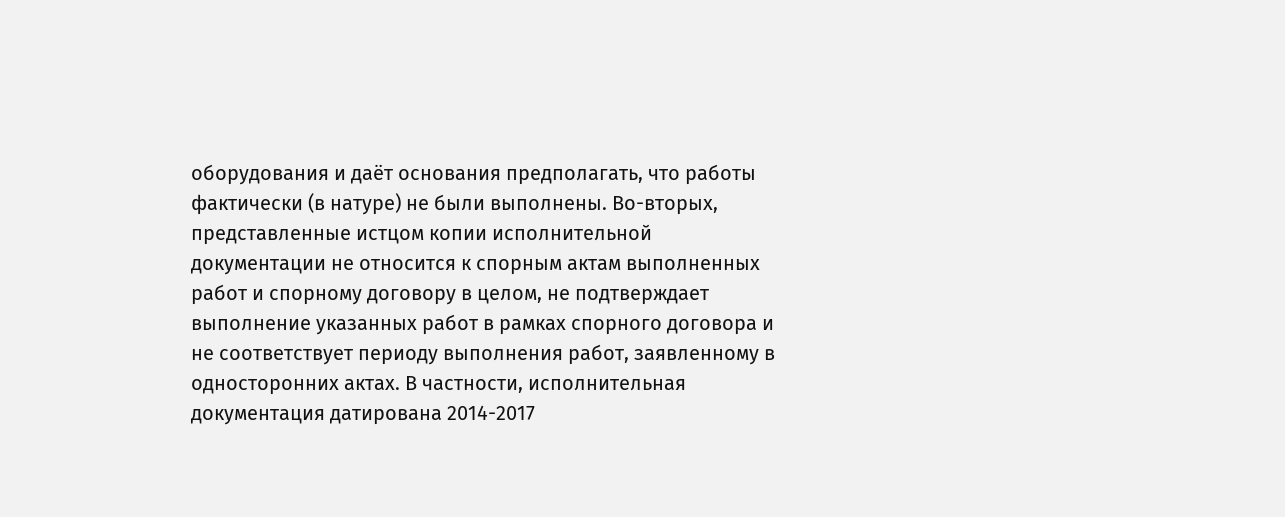оборудования и даёт основания предполагать, что работы фактически (в натуре) не были выполнены. Во-вторых, представленные истцом копии исполнительной документации не относится к спорным актам выполненных работ и спорному договору в целом, не подтверждает выполнение указанных работ в рамках спорного договора и не соответствует периоду выполнения работ, заявленному в односторонних актах. В частности, исполнительная документация датирована 2014-2017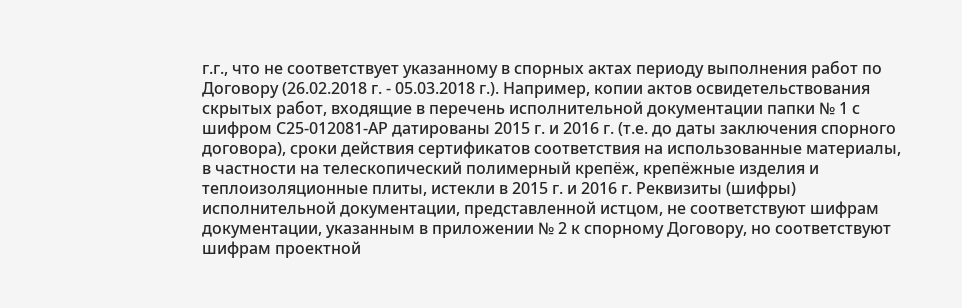г.г., что не соответствует указанному в спорных актах периоду выполнения работ по Договору (26.02.2018 г. - 05.03.2018 г.). Например, копии актов освидетельствования скрытых работ, входящие в перечень исполнительной документации папки № 1 с шифром С25-012081-АР датированы 2015 г. и 2016 г. (т.е. до даты заключения спорного договора), сроки действия сертификатов соответствия на использованные материалы, в частности на телескопический полимерный крепёж, крепёжные изделия и теплоизоляционные плиты, истекли в 2015 г. и 2016 г. Реквизиты (шифры) исполнительной документации, представленной истцом, не соответствуют шифрам документации, указанным в приложении № 2 к спорному Договору, но соответствуют шифрам проектной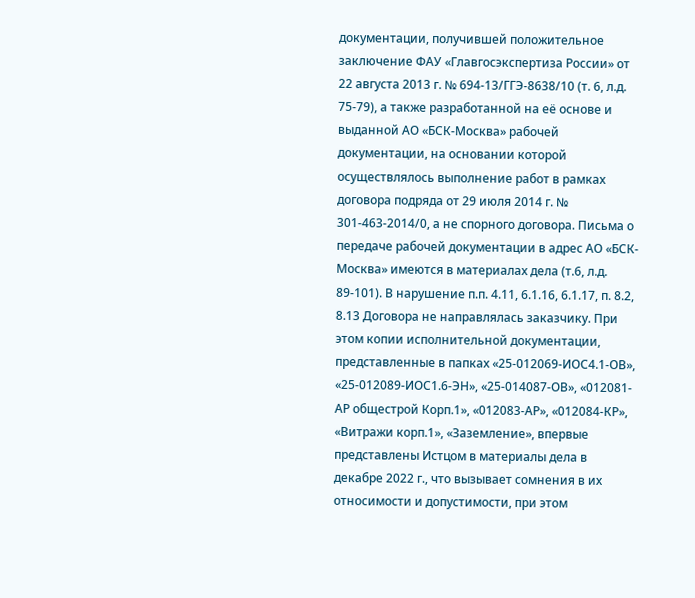документации, получившей положительное заключение ФАУ «Главгосэкспертиза России» от 22 августа 2013 г. № 694-13/ГГЭ-8638/10 (т. 6, л.д. 75-79), а также разработанной на её основе и выданной АО «БСК-Москва» рабочей документации, на основании которой осуществлялось выполнение работ в рамках договора подряда от 29 июля 2014 г. № 301-463-2014/0, а не спорного договора. Письма о передаче рабочей документации в адрес АО «БСК-Москва» имеются в материалах дела (т.6, л.д. 89-101). В нарушение п.п. 4.11, 6.1.16, 6.1.17, п. 8.2, 8.13 Договора не направлялась заказчику. При этом копии исполнительной документации, представленные в папках «25-012069-ИОС4.1-ОВ», «25-012089-ИОС1.6-ЭН», «25-014087-ОВ», «012081-АР общестрой Корп.1», «012083-АР», «012084-КР», «Витражи корп.1», «Заземление», впервые представлены Истцом в материалы дела в декабре 2022 г., что вызывает сомнения в их относимости и допустимости, при этом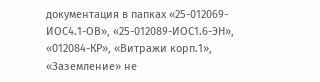документация в папках «25-012069-ИОС4.1-ОВ», «25-012089-ИОС1.6-ЭН», «012084-КР», «Витражи корп.1», «Заземление» не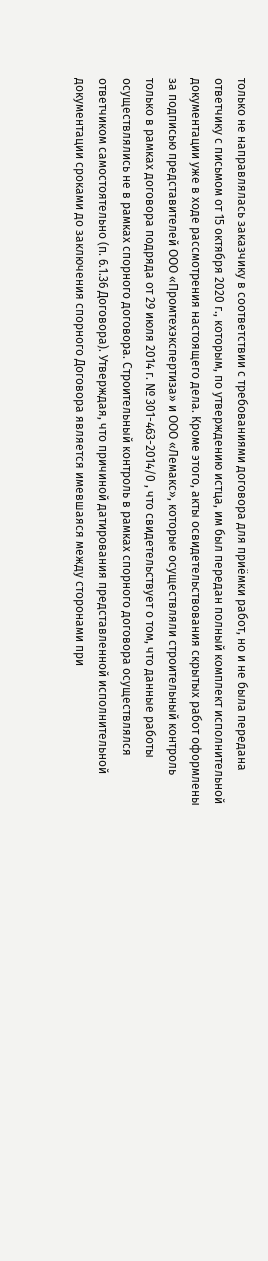только не направлялась заказчику в соответствии с требованиями договора для приёмки работ, но и не была передана ответчику с письмом от 15 октября 2020 г., которым, по утверждению истца, им был передан полный комплект исполнительной документации уже в ходе рассмотрения настоящего дела. Кроме этого, акты освидетельствования скрытых работ оформлены за подписью представителей ООО «Промтехэкспертиза» и ООО «Лемакс», которые осуществляли строительный контроль только в рамках договора подряда от 29 июля 2014 г. № 301-463-2014/0 , что свидетельствует о том, что данные работы осуществлялись не в рамках спорного договора. Строительный контроль в рамках спорного договора осуществлялся ответчиком самостоятельно (п. 6.1.36 Договора). Утверждая, что причиной датирования представленной исполнительной документации сроками до заключения спорного Договора является имевшаяся между сторонами при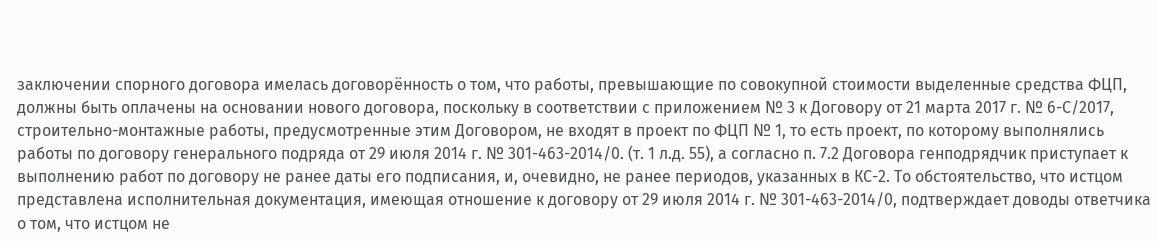заключении спорного договора имелась договорённость о том, что работы, превышающие по совокупной стоимости выделенные средства ФЦП, должны быть оплачены на основании нового договора, поскольку в соответствии с приложением № 3 к Договору от 21 марта 2017 г. № 6-С/2017, строительно-монтажные работы, предусмотренные этим Договором, не входят в проект по ФЦП № 1, то есть проект, по которому выполнялись работы по договору генерального подряда от 29 июля 2014 г. № 301-463-2014/0. (т. 1 л.д. 55), а согласно п. 7.2 Договора генподрядчик приступает к выполнению работ по договору не ранее даты его подписания, и, очевидно, не ранее периодов, указанных в КС-2. То обстоятельство, что истцом представлена исполнительная документация, имеющая отношение к договору от 29 июля 2014 г. № 301-463-2014/0, подтверждает доводы ответчика о том, что истцом не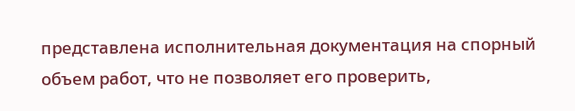представлена исполнительная документация на спорный объем работ, что не позволяет его проверить,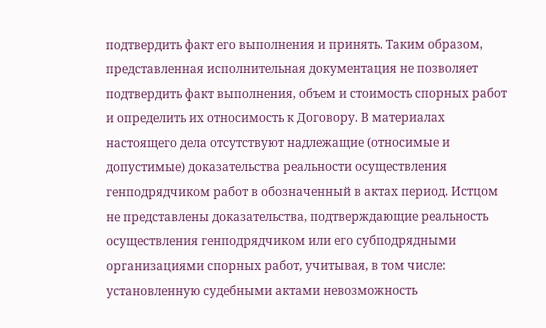подтвердить факт его выполнения и принять. Таким образом, представленная исполнительная документация не позволяет подтвердить факт выполнения, объем и стоимость спорных работ и определить их относимость к Договору. В материалах настоящего дела отсутствуют надлежащие (относимые и допустимые) доказательства реальности осуществления генподрядчиком работ в обозначенный в актах период. Истцом не представлены доказательства, подтверждающие реальность осуществления генподрядчиком или его субподрядными организациями спорных работ, учитывая, в том числе: установленную судебными актами невозможность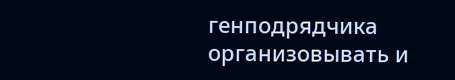генподрядчика организовывать и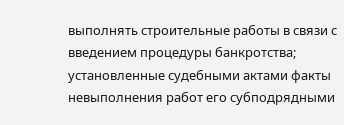выполнять строительные работы в связи с введением процедуры банкротства; установленные судебными актами факты невыполнения работ его субподрядными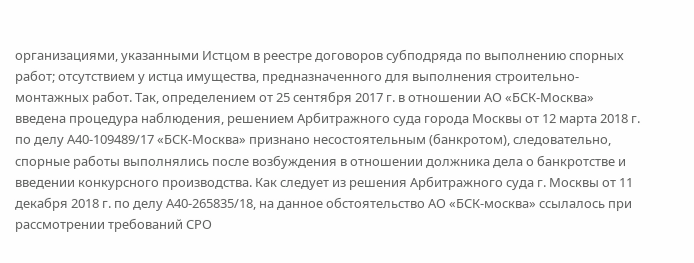организациями, указанными Истцом в реестре договоров субподряда по выполнению спорных работ; отсутствием у истца имущества, предназначенного для выполнения строительно-монтажных работ. Так, определением от 25 сентября 2017 г. в отношении АО «БСК-Москва» введена процедура наблюдения, решением Арбитражного суда города Москвы от 12 марта 2018 г. по делу А40-109489/17 «БСК-Москва» признано несостоятельным (банкротом), следовательно, спорные работы выполнялись после возбуждения в отношении должника дела о банкротстве и введении конкурсного производства. Как следует из решения Арбитражного суда г. Москвы от 11 декабря 2018 г. по делу А40-265835/18, на данное обстоятельство АО «БСК-москва» ссылалось при рассмотрении требований СРО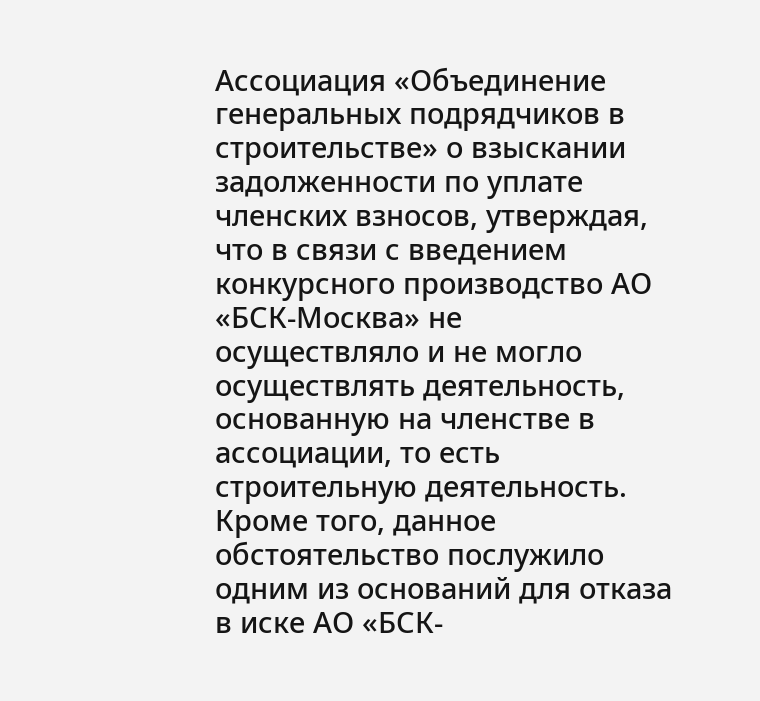Ассоциация «Объединение генеральных подрядчиков в строительстве» о взыскании задолженности по уплате членских взносов, утверждая, что в связи с введением конкурсного производство АО «БСК-Москва» не осуществляло и не могло осуществлять деятельность, основанную на членстве в ассоциации, то есть строительную деятельность. Кроме того, данное обстоятельство послужило одним из оснований для отказа в иске АО «БСК-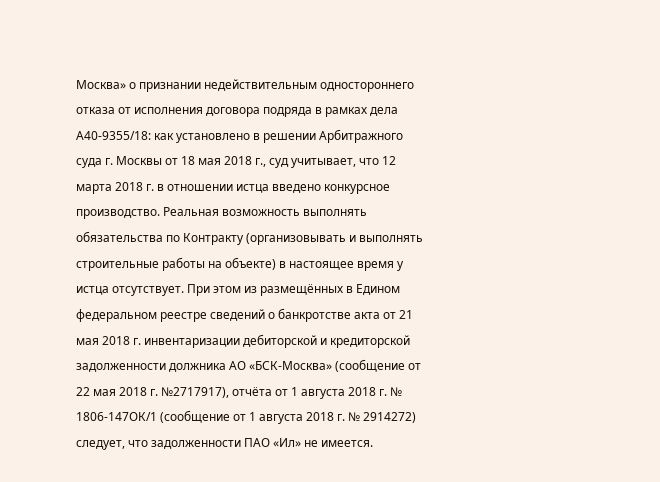Москва» о признании недействительным одностороннего отказа от исполнения договора подряда в рамках дела А40-9355/18: как установлено в решении Арбитражного суда г. Москвы от 18 мая 2018 г., суд учитывает, что 12 марта 2018 г. в отношении истца введено конкурсное производство. Реальная возможность выполнять обязательства по Контракту (организовывать и выполнять строительные работы на объекте) в настоящее время у истца отсутствует. При этом из размещённых в Едином федеральном реестре сведений о банкротстве акта от 21 мая 2018 г. инвентаризации дебиторской и кредиторской задолженности должника АО «БСК-Москва» (сообщение от 22 мая 2018 г. №2717917), отчёта от 1 августа 2018 г. № 1806-147ОК/1 (сообщение от 1 августа 2018 г. № 2914272) следует, что задолженности ПАО «Ил» не имеется.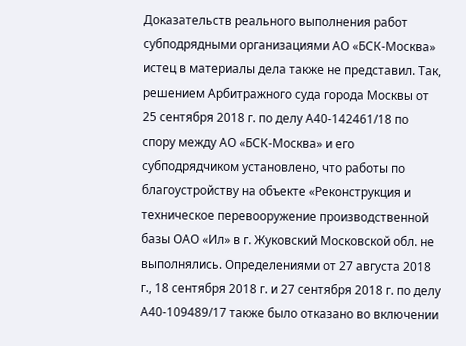Доказательств реального выполнения работ субподрядными организациями АО «БСК-Москва» истец в материалы дела также не представил. Так, решением Арбитражного суда города Москвы от 25 сентября 2018 г. по делу А40-142461/18 по спору между АО «БСК-Москва» и его субподрядчиком установлено, что работы по благоустройству на объекте «Реконструкция и техническое перевооружение производственной базы ОАО «Ил» в г. Жуковский Московской обл. не выполнялись. Определениями от 27 августа 2018 г., 18 сентября 2018 г. и 27 сентября 2018 г. по делу А40-109489/17 также было отказано во включении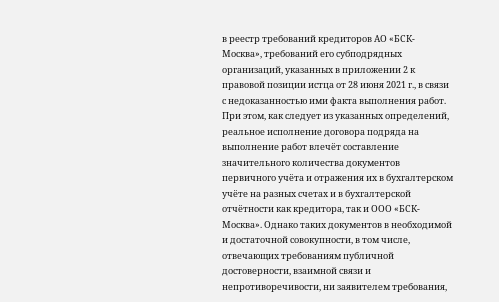в реестр требований кредиторов АО «БСК-Москва», требований его субподрядных организаций, указанных в приложении 2 к правовой позиции истца от 28 июня 2021 г., в связи с недоказанностью ими факта выполнения работ. При этом, как следует из указанных определений, реальное исполнение договора подряда на выполнение работ влечёт составление значительного количества документов первичного учёта и отражения их в бухгалтерском учёте на разных счетах и в бухгалтерской отчётности как кредитора, так и ООО «БСК-Москва». Однако таких документов в необходимой и достаточной совокупности, в том числе, отвечающих требованиям публичной достоверности, взаимной связи и непротиворечивости, ни заявителем требования,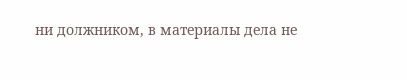ни должником, в материалы дела не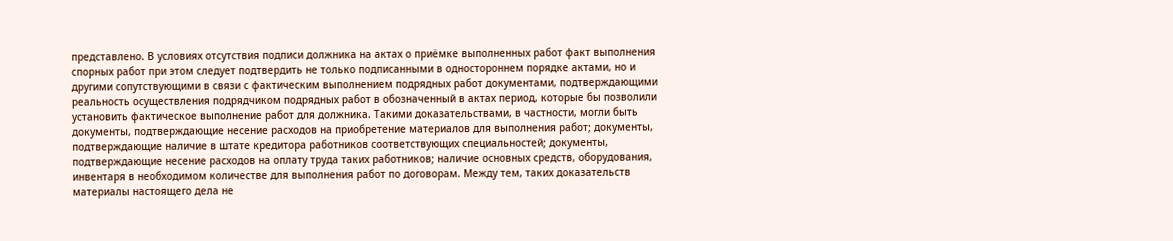представлено. В условиях отсутствия подписи должника на актах о приёмке выполненных работ факт выполнения спорных работ при этом следует подтвердить не только подписанными в одностороннем порядке актами, но и другими сопутствующими в связи с фактическим выполнением подрядных работ документами, подтверждающими реальность осуществления подрядчиком подрядных работ в обозначенный в актах период, которые бы позволили установить фактическое выполнение работ для должника. Такими доказательствами, в частности, могли быть документы, подтверждающие несение расходов на приобретение материалов для выполнения работ; документы, подтверждающие наличие в штате кредитора работников соответствующих специальностей; документы, подтверждающие несение расходов на оплату труда таких работников; наличие основных средств, оборудования, инвентаря в необходимом количестве для выполнения работ по договорам. Между тем, таких доказательств материалы настоящего дела не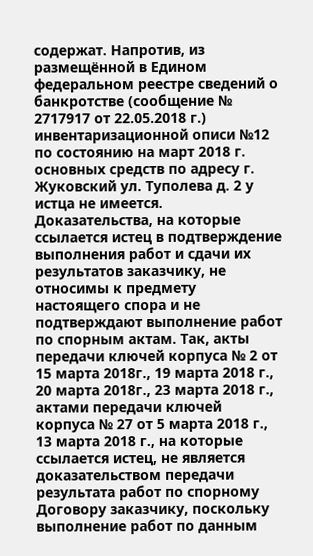содержат. Напротив, из размещённой в Едином федеральном реестре сведений о банкротстве (сообщение № 2717917 от 22.05.2018 г.) инвентаризационной описи №12 по состоянию на март 2018 г. основных средств по адресу г. Жуковский ул. Туполева д. 2 у истца не имеется. Доказательства, на которые ссылается истец в подтверждение выполнения работ и сдачи их результатов заказчику, не относимы к предмету настоящего спора и не подтверждают выполнение работ по спорным актам. Так, акты передачи ключей корпуса № 2 от 15 марта 2018г., 19 марта 2018 г., 20 марта 2018г., 23 марта 2018 г., актами передачи ключей корпуса № 27 от 5 марта 2018 г., 13 марта 2018 г., на которые ссылается истец, не является доказательством передачи результата работ по спорному Договору заказчику, поскольку выполнение работ по данным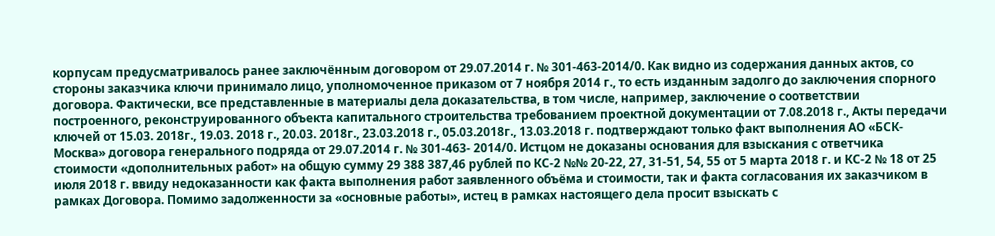корпусам предусматривалось ранее заключённым договором от 29.07.2014 г. № 301-463-2014/0. Как видно из содержания данных актов, со стороны заказчика ключи принимало лицо, уполномоченное приказом от 7 ноября 2014 г., то есть изданным задолго до заключения спорного договора. Фактически, все представленные в материалы дела доказательства, в том числе, например, заключение о соответствии построенного, реконструированного объекта капитального строительства требованием проектной документации от 7.08.2018 г., Акты передачи ключей от 15.03. 2018г., 19.03. 2018 г., 20.03. 2018г., 23.03.2018 г., 05.03.2018г., 13.03.2018 г. подтверждают только факт выполнения АО «БСК-Москва» договора генерального подряда от 29.07.2014 г. № 301-463- 2014/0. Истцом не доказаны основания для взыскания с ответчика стоимости «дополнительных работ» на общую сумму 29 388 387,46 рублей по КС-2 №№ 20-22, 27, 31-51, 54, 55 от 5 марта 2018 г. и КС-2 № 18 от 25 июля 2018 г. ввиду недоказанности как факта выполнения работ заявленного объёма и стоимости, так и факта согласования их заказчиком в рамках Договора. Помимо задолженности за «основные работы», истец в рамках настоящего дела просит взыскать с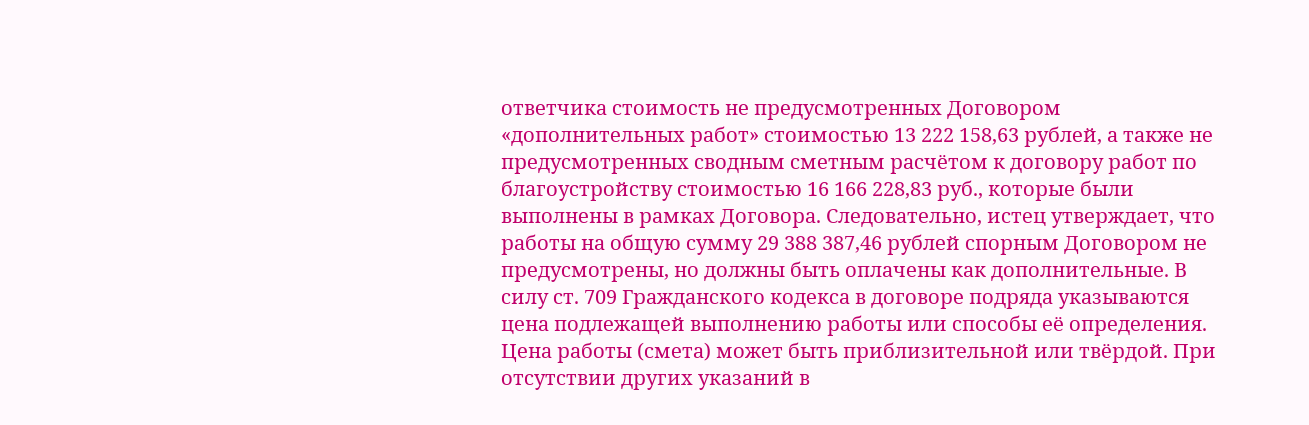ответчика стоимость не предусмотренных Договором «дополнительных работ» стоимостью 13 222 158,63 рублей, а также не предусмотренных сводным сметным расчётом к договору работ по благоустройству стоимостью 16 166 228,83 руб., которые были выполнены в рамках Договора. Следовательно, истец утверждает, что работы на общую сумму 29 388 387,46 рублей спорным Договором не предусмотрены, но должны быть оплачены как дополнительные. В силу ст. 709 Гражданского кодекса в договоре подряда указываются цена подлежащей выполнению работы или способы её определения. Цена работы (смета) может быть приблизительной или твёрдой. При отсутствии других указаний в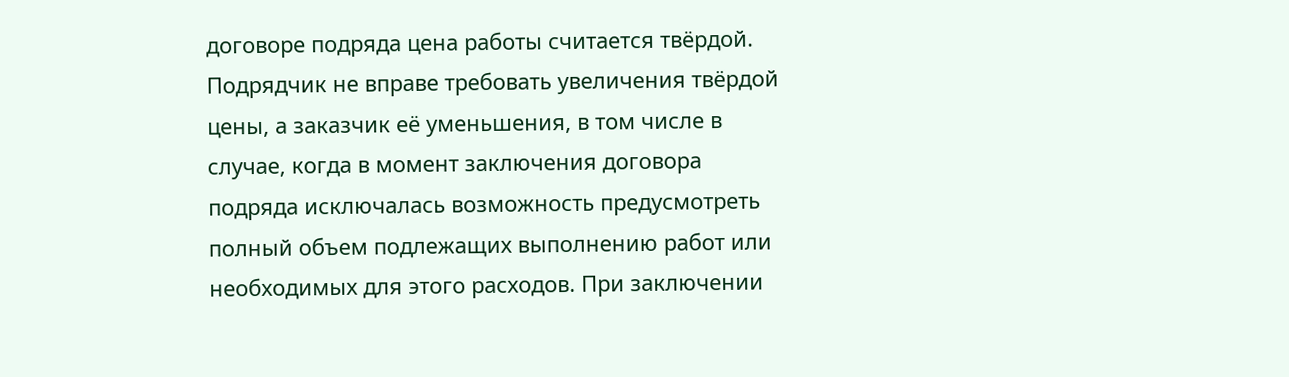договоре подряда цена работы считается твёрдой. Подрядчик не вправе требовать увеличения твёрдой цены, а заказчик её уменьшения, в том числе в случае, когда в момент заключения договора подряда исключалась возможность предусмотреть полный объем подлежащих выполнению работ или необходимых для этого расходов. При заключении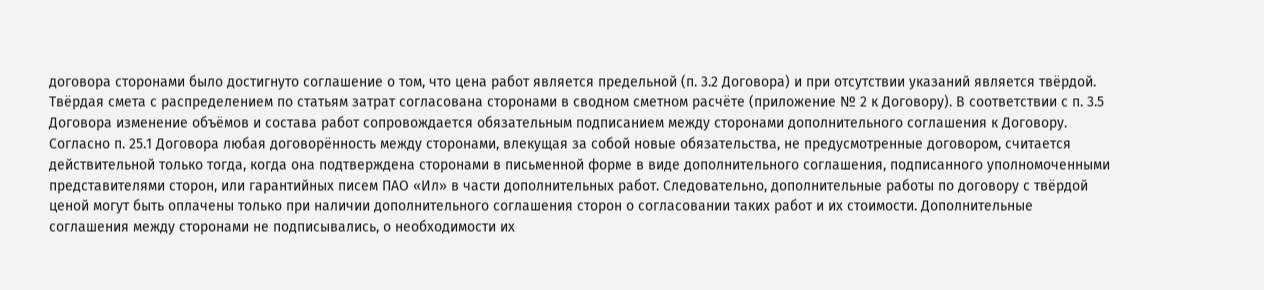договора сторонами было достигнуто соглашение о том, что цена работ является предельной (п. 3.2 Договора) и при отсутствии указаний является твёрдой. Твёрдая смета с распределением по статьям затрат согласована сторонами в сводном сметном расчёте (приложение № 2 к Договору). В соответствии с п. 3.5 Договора изменение объёмов и состава работ сопровождается обязательным подписанием между сторонами дополнительного соглашения к Договору. Согласно п. 25.1 Договора любая договорённость между сторонами, влекущая за собой новые обязательства, не предусмотренные договором, считается действительной только тогда, когда она подтверждена сторонами в письменной форме в виде дополнительного соглашения, подписанного уполномоченными представителями сторон, или гарантийных писем ПАО «Ил» в части дополнительных работ. Следовательно, дополнительные работы по договору с твёрдой ценой могут быть оплачены только при наличии дополнительного соглашения сторон о согласовании таких работ и их стоимости. Дополнительные соглашения между сторонами не подписывались, о необходимости их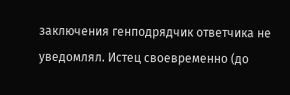заключения генподрядчик ответчика не уведомлял. Истец своевременно (до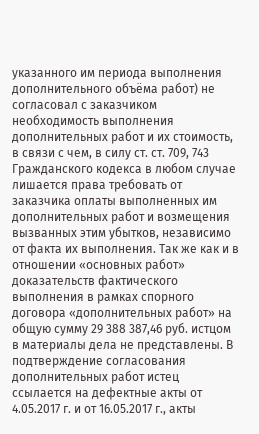указанного им периода выполнения дополнительного объёма работ) не согласовал с заказчиком необходимость выполнения дополнительных работ и их стоимость, в связи с чем, в силу ст. ст. 709, 743 Гражданского кодекса в любом случае лишается права требовать от заказчика оплаты выполненных им дополнительных работ и возмещения вызванных этим убытков, независимо от факта их выполнения. Так же как и в отношении «основных работ» доказательств фактического выполнения в рамках спорного договора «дополнительных работ» на общую сумму 29 388 387,46 руб. истцом в материалы дела не представлены. В подтверждение согласования дополнительных работ истец ссылается на дефектные акты от 4.05.2017 г. и от 16.05.2017 г., акты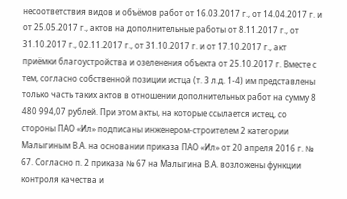несоответствия видов и объёмов работ от 16.03.2017 г., от 14.04.2017 г. и от 25.05.2017 г., актов на дополнительные работы от 8.11.2017 г., от 31.10.2017 г., 02.11.2017 г., от 31.10.2017 г. и от 17.10.2017 г., акт приёмки благоустройства и озеленения объекта от 25.10.2017 г. Вместе с тем, согласно собственной позиции истца (т. 3 л.д. 1-4) им представлены только часть таких актов в отношении дополнительных работ на сумму 8 480 994,07 рублей. При этом акты, на которые ссылается истец, со стороны ПАО «Ил» подписаны инженером-строителем 2 категории Малыгиным В.А. на основании приказа ПАО «Ил» от 20 апреля 2016 г. № 67. Согласно п. 2 приказа № 67 на Малыгина В.А. возложены функции контроля качества и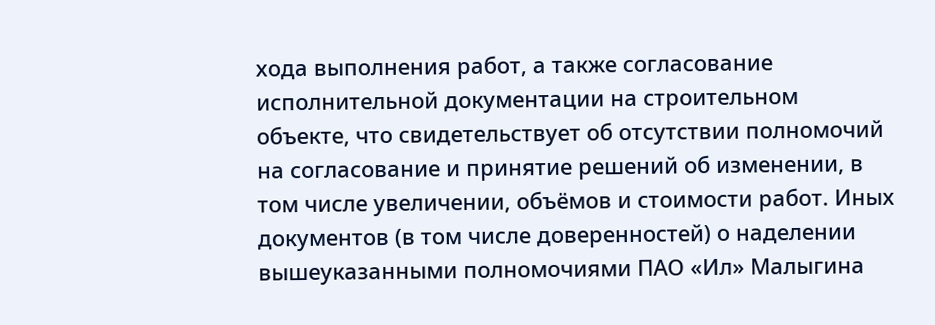хода выполнения работ, а также согласование исполнительной документации на строительном объекте, что свидетельствует об отсутствии полномочий на согласование и принятие решений об изменении, в том числе увеличении, объёмов и стоимости работ. Иных документов (в том числе доверенностей) о наделении вышеуказанными полномочиями ПАО «Ил» Малыгина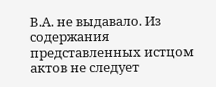В.А. не выдавало. Из содержания представленных истцом актов не следует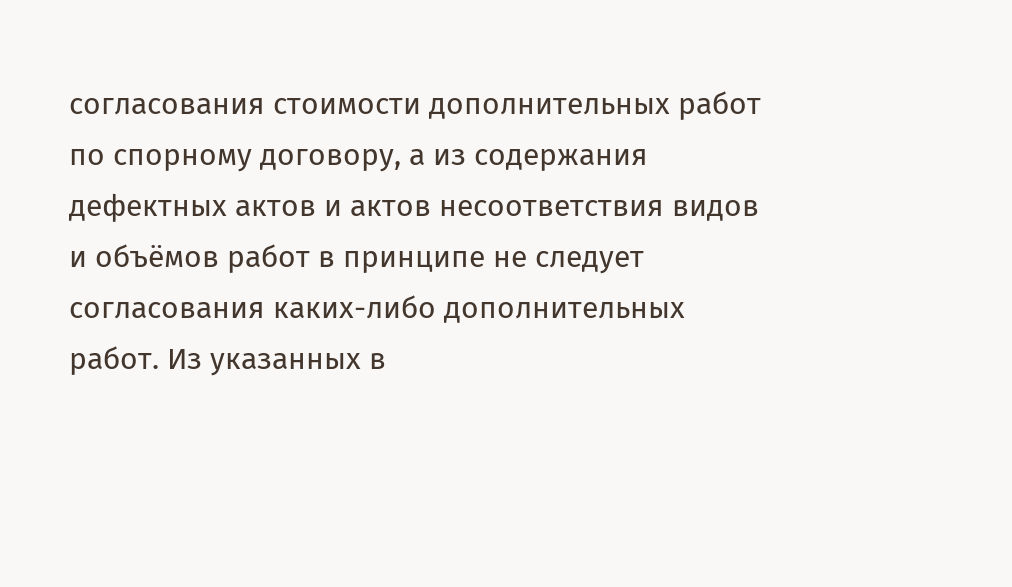согласования стоимости дополнительных работ по спорному договору, а из содержания дефектных актов и актов несоответствия видов и объёмов работ в принципе не следует согласования каких-либо дополнительных работ. Из указанных в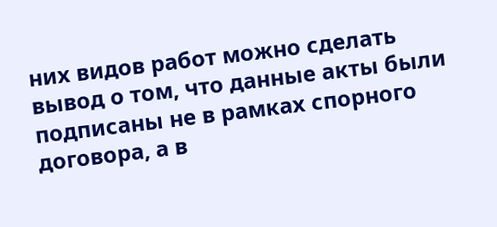них видов работ можно сделать вывод о том, что данные акты были подписаны не в рамках спорного договора, а в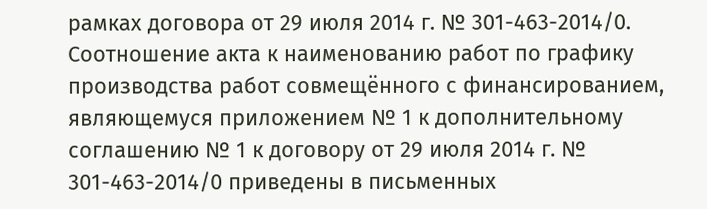рамках договора от 29 июля 2014 г. № 301-463-2014/0. Соотношение акта к наименованию работ по графику производства работ совмещённого с финансированием, являющемуся приложением № 1 к дополнительному соглашению № 1 к договору от 29 июля 2014 г. № 301-463-2014/0 приведены в письменных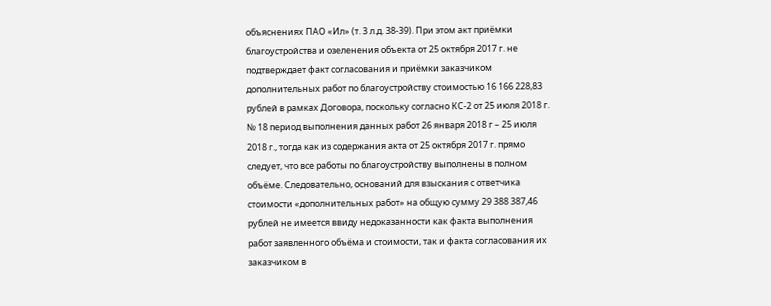объяснениях ПАО «Ил» (т. 3 л.д. 38-39). При этом акт приёмки благоустройства и озеленения объекта от 25 октября 2017 г. не подтверждает факт согласования и приёмки заказчиком дополнительных работ по благоустройству стоимостью 16 166 228,83 рублей в рамках Договора, поскольку согласно КС-2 от 25 июля 2018 г. № 18 период выполнения данных работ 26 января 2018 г – 25 июля 2018 г., тогда как из содержания акта от 25 октября 2017 г. прямо следует, что все работы по благоустройству выполнены в полном объёме. Следовательно, оснований для взыскания с ответчика стоимости «дополнительных работ» на общую сумму 29 388 387,46 рублей не имеется ввиду недоказанности как факта выполнения работ заявленного объёма и стоимости, так и факта согласования их заказчиком в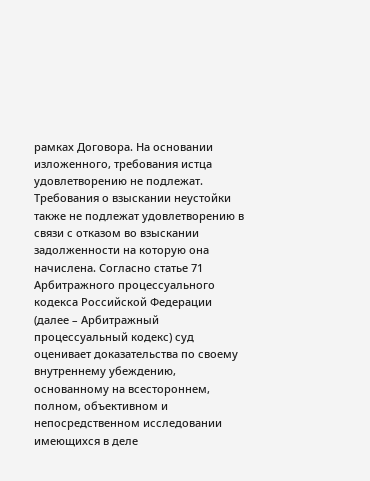рамках Договора. На основании изложенного, требования истца удовлетворению не подлежат. Требования о взыскании неустойки также не подлежат удовлетворению в связи с отказом во взыскании задолженности на которую она начислена. Согласно статье 71 Арбитражного процессуального кодекса Российской Федерации (далее – Арбитражный процессуальный кодекс) суд оценивает доказательства по своему внутреннему убеждению, основанному на всестороннем, полном, объективном и непосредственном исследовании имеющихся в деле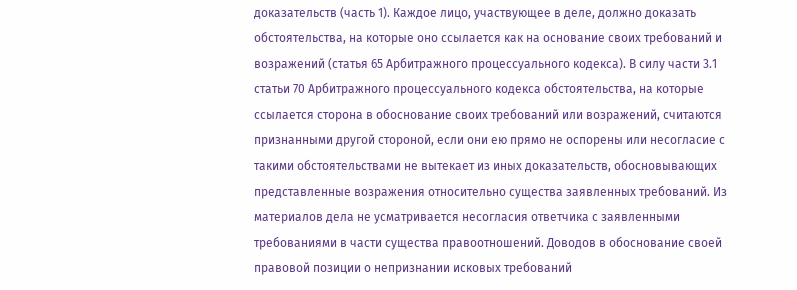доказательств (часть 1). Каждое лицо, участвующее в деле, должно доказать обстоятельства, на которые оно ссылается как на основание своих требований и возражений (статья 65 Арбитражного процессуального кодекса). В силу части 3.1 статьи 70 Арбитражного процессуального кодекса обстоятельства, на которые ссылается сторона в обоснование своих требований или возражений, считаются признанными другой стороной, если они ею прямо не оспорены или несогласие с такими обстоятельствами не вытекает из иных доказательств, обосновывающих представленные возражения относительно существа заявленных требований. Из материалов дела не усматривается несогласия ответчика с заявленными требованиями в части существа правоотношений. Доводов в обоснование своей правовой позиции о непризнании исковых требований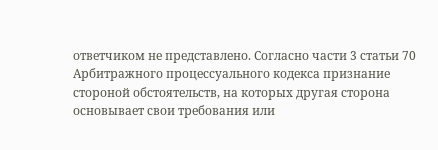ответчиком не представлено. Согласно части 3 статьи 70 Арбитражного процессуального кодекса признание стороной обстоятельств, на которых другая сторона основывает свои требования или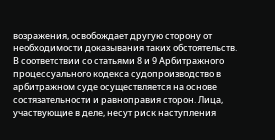возражения, освобождает другую сторону от необходимости доказывания таких обстоятельств. В соответствии со статьями 8 и 9 Арбитражного процессуального кодекса судопроизводство в арбитражном суде осуществляется на основе состязательности и равноправия сторон. Лица, участвующие в деле, несут риск наступления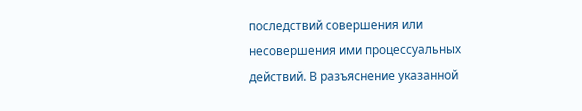последствий совершения или несовершения ими процессуальных действий. В разъяснение указанной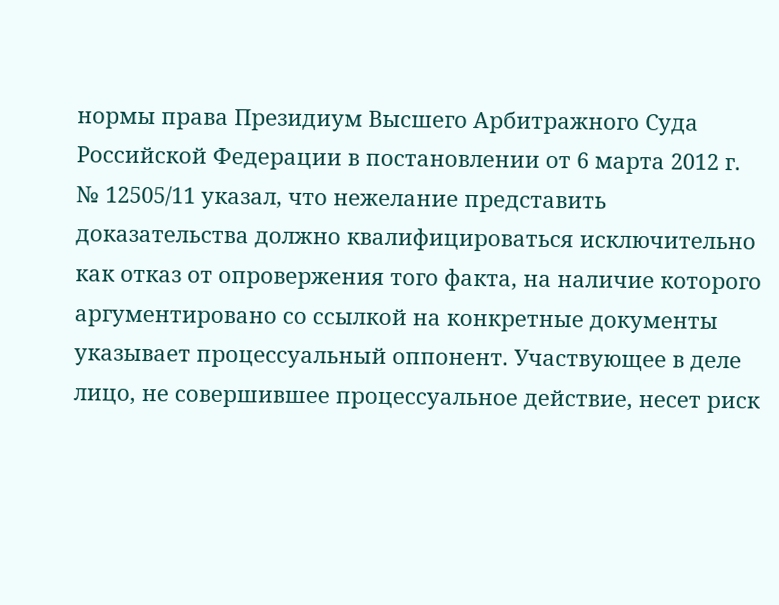нормы права Президиум Высшего Арбитражного Суда Российской Федерации в постановлении от 6 марта 2012 г. № 12505/11 указал, что нежелание представить доказательства должно квалифицироваться исключительно как отказ от опровержения того факта, на наличие которого аргументировано со ссылкой на конкретные документы указывает процессуальный оппонент. Участвующее в деле лицо, не совершившее процессуальное действие, несет риск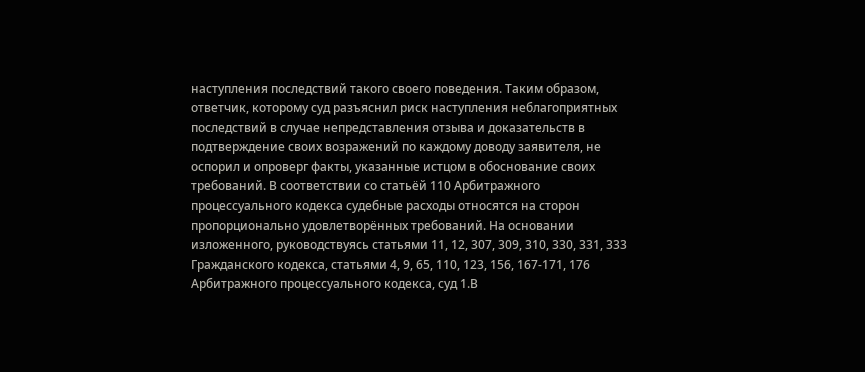наступления последствий такого своего поведения. Таким образом, ответчик, которому суд разъяснил риск наступления неблагоприятных последствий в случае непредставления отзыва и доказательств в подтверждение своих возражений по каждому доводу заявителя, не оспорил и опроверг факты, указанные истцом в обоснование своих требований. В соответствии со статьёй 110 Арбитражного процессуального кодекса судебные расходы относятся на сторон пропорционально удовлетворённых требований. На основании изложенного, руководствуясь статьями 11, 12, 307, 309, 310, 330, 331, 333 Гражданского кодекса, статьями 4, 9, 65, 110, 123, 156, 167-171, 176 Арбитражного процессуального кодекса, суд 1.В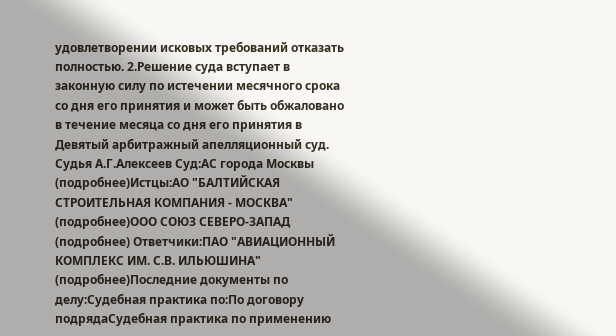удовлетворении исковых требований отказать полностью. 2.Решение суда вступает в законную силу по истечении месячного срока со дня его принятия и может быть обжаловано в течение месяца со дня его принятия в Девятый арбитражный апелляционный суд. Судья А.Г.Алексеев Суд:АС города Москвы (подробнее)Истцы:АО "БАЛТИЙСКАЯ СТРОИТЕЛЬНАЯ КОМПАНИЯ - МОСКВА" (подробнее)ООО СОЮЗ СЕВЕРО-ЗАПАД (подробнее) Ответчики:ПАО "АВИАЦИОННЫЙ КОМПЛЕКС ИМ. С.В. ИЛЬЮШИНА" (подробнее)Последние документы по делу:Судебная практика по:По договору подрядаСудебная практика по применению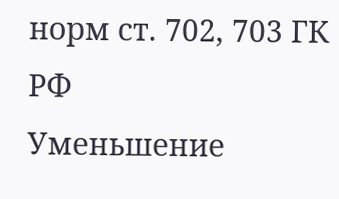норм ст. 702, 703 ГК РФ
Уменьшение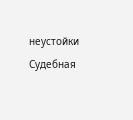неустойки Судебная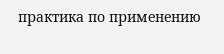практика по применению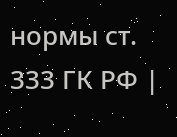нормы ст. 333 ГК РФ |